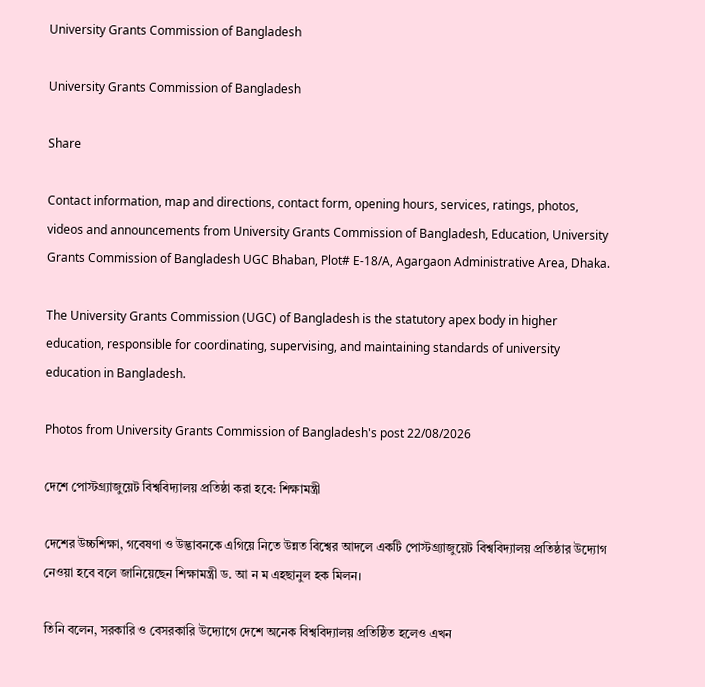University Grants Commission of Bangladesh

University Grants Commission of Bangladesh

Share

Contact information, map and directions, contact form, opening hours, services, ratings, photos, videos and announcements from University Grants Commission of Bangladesh, Education, University Grants Commission of Bangladesh UGC Bhaban, Plot# E-18/A, Agargaon Administrative Area, Dhaka.

The University Grants Commission (UGC) of Bangladesh is the statutory apex body in higher education, responsible for coordinating, supervising, and maintaining standards of university education in Bangladesh.

Photos from University Grants Commission of Bangladesh's post 22/08/2026

দেশে পোস্টগ্র্যাজুয়েট বিশ্ববিদ্যালয় প্রতিষ্ঠা করা হবে: শিক্ষামন্ত্রী

দেশের উচ্চশিক্ষা, গবেষণা ও উদ্ভাবনকে এগিয়ে নিতে উন্নত বিশ্বের আদলে একটি পোস্টগ্র্যাজুয়েট বিশ্ববিদ্যালয় প্রতিষ্ঠার উদ্যোগ নেওয়া হবে বলে জানিয়েছেন শিক্ষামন্ত্রী ড. আ ন ম এহছানুল হক মিলন।

তিনি বলেন, সরকারি ও বেসরকারি উদ্যোগে দেশে অনেক বিশ্ববিদ্যালয় প্রতিষ্ঠিত হলেও এখন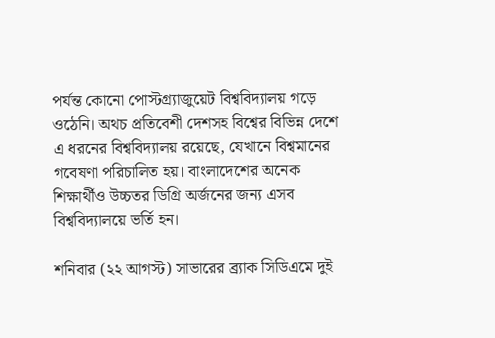পর্যন্ত কোনো পোস্টগ্র্যাজুয়েট বিশ্ববিদ্যালয় গড়ে ওঠেনি। অথচ প্রতিবেশী দেশসহ বিশ্বের বিভিন্ন দেশে এ ধরনের বিশ্ববিদ্যালয় রয়েছে, যেখানে বিশ্বমানের গবেষণা পরিচালিত হয়। বাংলাদেশের অনেক শিক্ষার্থীও উচ্চতর ডিগ্রি অর্জনের জন্য এসব বিশ্ববিদ্যালয়ে ভর্তি হন।

শনিবার (২২ আগস্ট) সাভারের ব্র্যাক সিডিএমে দুই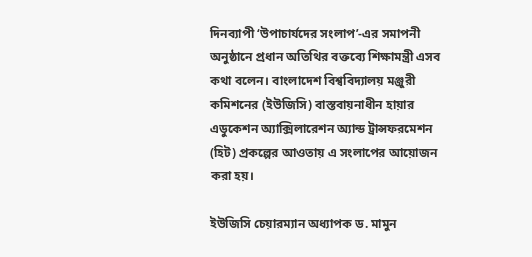দিনব্যাপী ‘উপাচার্যদের সংলাপ’-এর সমাপনী অনুষ্ঠানে প্রধান অতিথির বক্তব্যে শিক্ষামন্ত্রী এসব কথা বলেন। বাংলাদেশ বিশ্ববিদ্যালয় মঞ্জুরী কমিশনের (ইউজিসি) বাস্তবায়নাধীন হায়ার এডুকেশন অ্যাক্সিলারেশন অ্যান্ড ট্রান্সফরমেশন (হিট) প্রকল্পের আওতায় এ সংলাপের আয়োজন করা হয়।

ইউজিসি চেয়ারম্যান অধ্যাপক ড. মামুন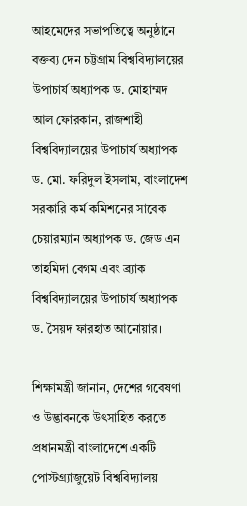আহমেদের সভাপতিত্বে অনুষ্ঠানে বক্তব্য দেন চট্টগ্রাম বিশ্ববিদ্যালয়ের উপাচার্য অধ্যাপক ড. মোহাম্মদ আল ফোরকান, রাজশাহী বিশ্ববিদ্যালয়ের উপাচার্য অধ্যাপক ড. মো. ফরিদুল ইসলাম, বাংলাদেশ সরকারি কর্ম কমিশনের সাবেক চেয়ারম্যান অধ্যাপক ড. জেড এন তাহমিদা বেগম এবং ব্র্যাক বিশ্ববিদ্যালয়ের উপাচার্য অধ্যাপক ড. সৈয়দ ফারহাত আনোয়ার।

শিক্ষামন্ত্রী জানান, দেশের গবেষণা ও উদ্ভাবনকে উৎসাহিত করতে প্রধানমন্ত্রী বাংলাদেশে একটি পোস্টগ্র্যাজুয়েট বিশ্ববিদ্যালয়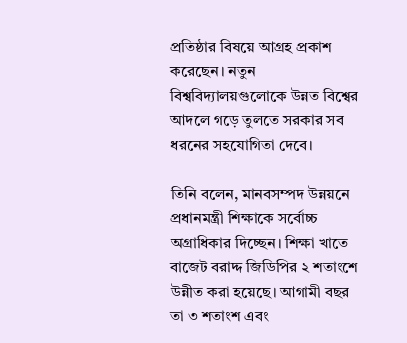প্রতিষ্ঠার বিষয়ে আগ্রহ প্রকাশ করেছেন। নতুন বিশ্ববিদ্যালয়গুলোকে উন্নত বিশ্বের আদলে গড়ে তুলতে সরকার সব ধরনের সহযোগিতা দেবে।

তিনি বলেন, মানবসম্পদ উন্নয়নে প্রধানমন্ত্রী শিক্ষাকে সর্বোচ্চ অগ্রাধিকার দিচ্ছেন। শিক্ষা খাতে বাজেট বরাদ্দ জিডিপির ২ শতাংশে উন্নীত করা হয়েছে। আগামী বছর তা ৩ শতাংশ এবং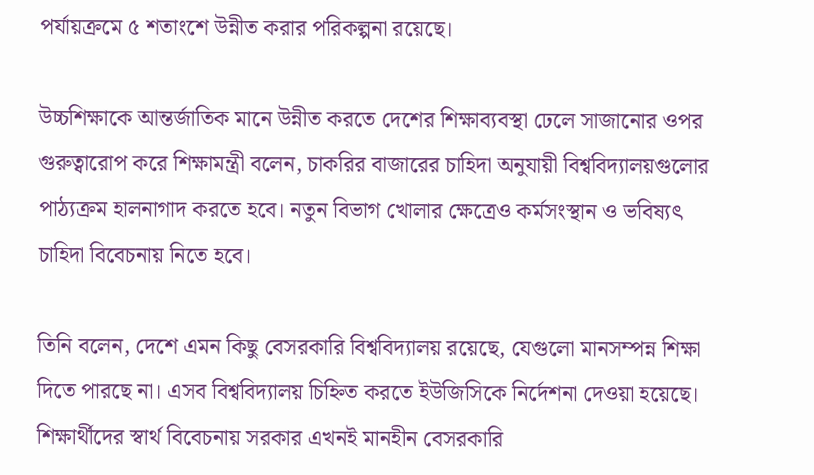পর্যায়ক্রমে ৫ শতাংশে উন্নীত করার পরিকল্পনা রয়েছে।

উচ্চশিক্ষাকে আন্তর্জাতিক মানে উন্নীত করতে দেশের শিক্ষাব্যবস্থা ঢেলে সাজানোর ওপর গুরুত্বারোপ করে শিক্ষামন্ত্রী বলেন, চাকরির বাজারের চাহিদা অনুযায়ী বিশ্ববিদ্যালয়গুলোর পাঠ্যক্রম হালনাগাদ করতে হবে। নতুন বিভাগ খোলার ক্ষেত্রেও কর্মসংস্থান ও ভবিষ্যৎ চাহিদা বিবেচনায় নিতে হবে।

তিনি বলেন, দেশে এমন কিছু বেসরকারি বিশ্ববিদ্যালয় রয়েছে, যেগুলো মানসম্পন্ন শিক্ষা দিতে পারছে না। এসব বিশ্ববিদ্যালয় চিহ্নিত করতে ইউজিসিকে নির্দেশনা দেওয়া হয়েছে। শিক্ষার্থীদের স্বার্থ বিবেচনায় সরকার এখনই মানহীন বেসরকারি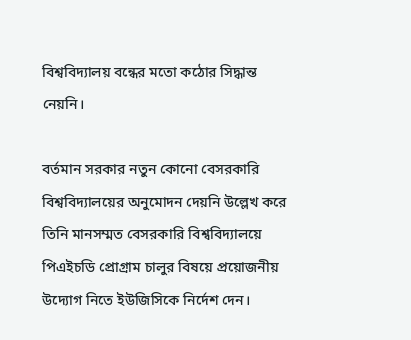বিশ্ববিদ্যালয় বন্ধের মতো কঠোর সিদ্ধান্ত নেয়নি।

বর্তমান সরকার নতুন কোনো বেসরকারি বিশ্ববিদ্যালয়ের অনুমোদন দেয়নি উল্লেখ করে তিনি মানসম্মত বেসরকারি বিশ্ববিদ্যালয়ে পিএইচডি প্রোগ্রাম চালুর বিষয়ে প্রয়োজনীয় উদ্যোগ নিতে ইউজিসিকে নির্দেশ দেন।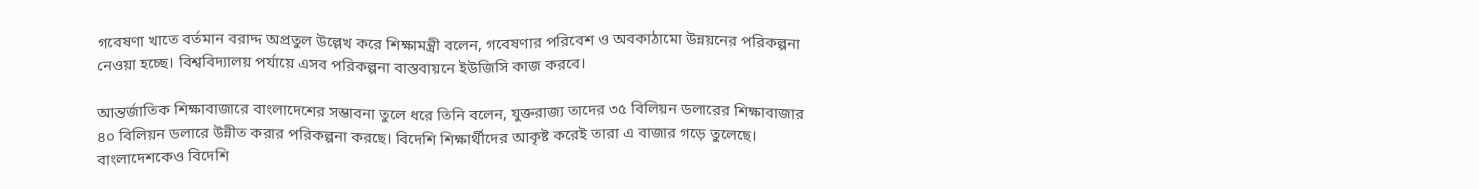গবেষণা খাতে বর্তমান বরাদ্দ অপ্রতুল উল্লেখ করে শিক্ষামন্ত্রী বলেন, গবেষণার পরিবেশ ও অবকাঠামো উন্নয়নের পরিকল্পনা নেওয়া হচ্ছে। বিশ্ববিদ্যালয় পর্যায়ে এসব পরিকল্পনা বাস্তবায়নে ইউজিসি কাজ করবে।

আন্তর্জাতিক শিক্ষাবাজারে বাংলাদেশের সম্ভাবনা তুলে ধরে তিনি বলেন, যুক্তরাজ্য তাদের ৩৫ বিলিয়ন ডলারের শিক্ষাবাজার ৪০ বিলিয়ন ডলারে উন্নীত করার পরিকল্পনা করছে। বিদেশি শিক্ষার্থীদের আকৃষ্ট করেই তারা এ বাজার গড়ে তুলেছে। বাংলাদেশকেও বিদেশি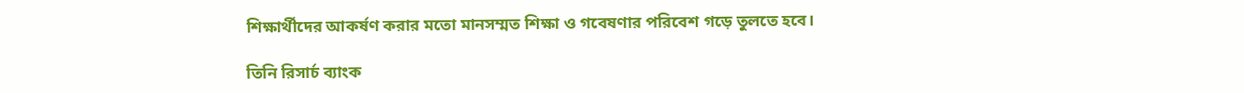শিক্ষার্থীদের আকর্ষণ করার মতো মানসম্মত শিক্ষা ও গবেষণার পরিবেশ গড়ে তুলতে হবে।

তিনি রিসার্চ ব্যাংক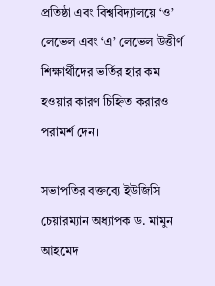প্রতিষ্ঠা এবং বিশ্ববিদ্যালয়ে ‘ও’ লেভেল এবং ‘এ’ লেভেল উত্তীর্ণ শিক্ষার্থীদের ভর্তির হার কম হওয়ার কারণ চিহ্নিত করারও পরামর্শ দেন।

সভাপতির বক্তব্যে ইউজিসি চেয়ারম্যান অধ্যাপক ড. মামুন আহমেদ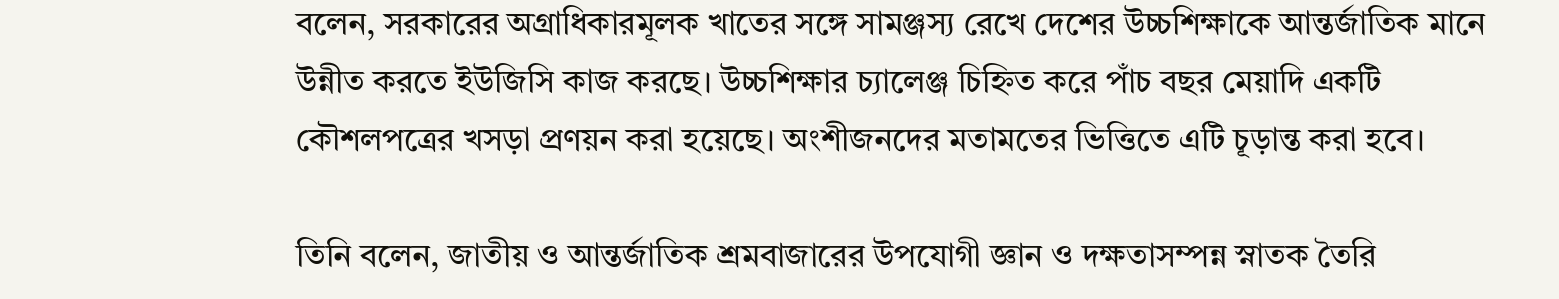বলেন, সরকারের অগ্রাধিকারমূলক খাতের সঙ্গে সামঞ্জস্য রেখে দেশের উচ্চশিক্ষাকে আন্তর্জাতিক মানে উন্নীত করতে ইউজিসি কাজ করছে। উচ্চশিক্ষার চ্যালেঞ্জ চিহ্নিত করে পাঁচ বছর মেয়াদি একটি কৌশলপত্রের খসড়া প্রণয়ন করা হয়েছে। অংশীজনদের মতামতের ভিত্তিতে এটি চূড়ান্ত করা হবে।

তিনি বলেন, জাতীয় ও আন্তর্জাতিক শ্রমবাজারের উপযোগী জ্ঞান ও দক্ষতাসম্পন্ন স্নাতক তৈরি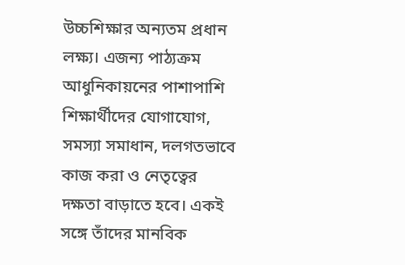উচ্চশিক্ষার অন্যতম প্রধান লক্ষ্য। এজন্য পাঠ্যক্রম আধুনিকায়নের পাশাপাশি শিক্ষার্থীদের যোগাযোগ, সমস্যা সমাধান, দলগতভাবে কাজ করা ও নেতৃত্বের দক্ষতা বাড়াতে হবে। একই সঙ্গে তাঁদের মানবিক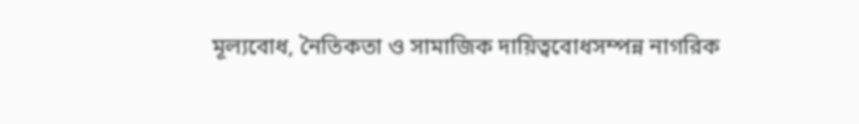মূল্যবোধ, নৈতিকতা ও সামাজিক দায়িত্ববোধসম্পন্ন নাগরিক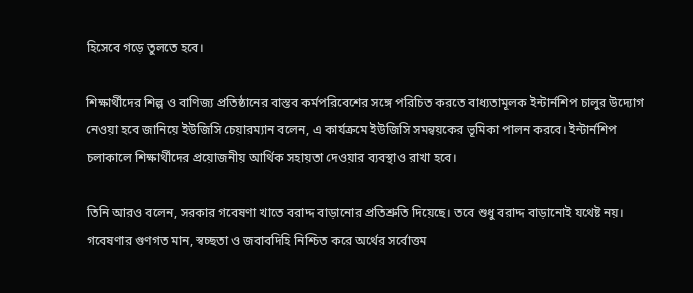হিসেবে গড়ে তুলতে হবে।

শিক্ষার্থীদের শিল্প ও বাণিজ্য প্রতিষ্ঠানের বাস্তব কর্মপরিবেশের সঙ্গে পরিচিত করতে বাধ্যতামূলক ইন্টার্নশিপ চালুর উদ্যোগ নেওয়া হবে জানিয়ে ইউজিসি চেয়ারম্যান বলেন, এ কার্যক্রমে ইউজিসি সমন্বয়কের ভূমিকা পালন করবে। ইন্টার্নশিপ চলাকালে শিক্ষার্থীদের প্রয়োজনীয় আর্থিক সহায়তা দেওয়ার ব্যবস্থাও রাখা হবে।

তিনি আরও বলেন, সরকার গবেষণা খাতে বরাদ্দ বাড়ানোর প্রতিশ্রুতি দিয়েছে। তবে শুধু বরাদ্দ বাড়ানোই যথেষ্ট নয়। গবেষণার গুণগত মান, স্বচ্ছতা ও জবাবদিহি নিশ্চিত করে অর্থের সর্বোত্তম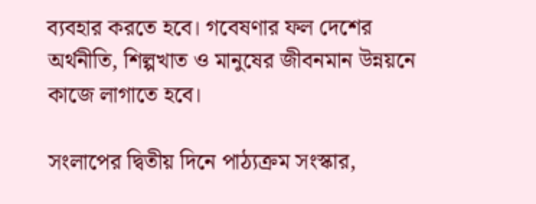ব্যবহার করতে হবে। গবেষণার ফল দেশের অর্থনীতি, শিল্পখাত ও মানুষের জীবনমান উন্নয়নে কাজে লাগাতে হবে।

সংলাপের দ্বিতীয় দিনে পাঠ্যক্রম সংস্কার,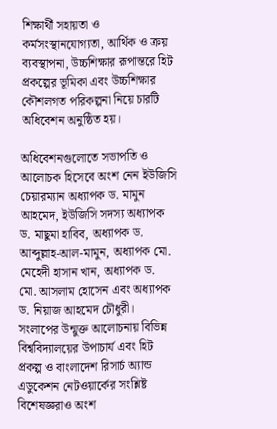শিক্ষার্থী সহায়তা ও কর্মসংস্থানযোগ্যতা, আর্থিক ও ক্রয় ব্যবস্থাপনা, উচ্চশিক্ষার রূপান্তরে হিট প্রকল্পের ভূমিকা এবং উচ্চশিক্ষার কৌশলগত পরিকল্পনা নিয়ে চারটি অধিবেশন অনুষ্ঠিত হয়।

অধিবেশনগুলোতে সভাপতি ও আলোচক হিসেবে অংশ নেন ইউজিসি চেয়ারম্যান অধ্যাপক ড. মামুন আহমেদ, ইউজিসি সদস্য অধ্যাপক ড. মাছুমা হাবিব, অধ্যাপক ড. আব্দুল্লাহ-আল-মামুন, অধ্যাপক মো. মেহেদী হাসান খান, অধ্যাপক ড. মো. আসলাম হোসেন এবং অধ্যাপক ড. নিয়াজ আহমেদ চৌধুরী। সংলাপের উন্মুক্ত আলোচনায় বিভিন্ন বিশ্ববিদ্যালয়ের উপাচার্য এবং হিট প্রকল্প ও বাংলাদেশ রিসার্চ অ্যান্ড এডুকেশন নেটওয়ার্কের সংশ্লিষ্ট বিশেষজ্ঞরাও অংশ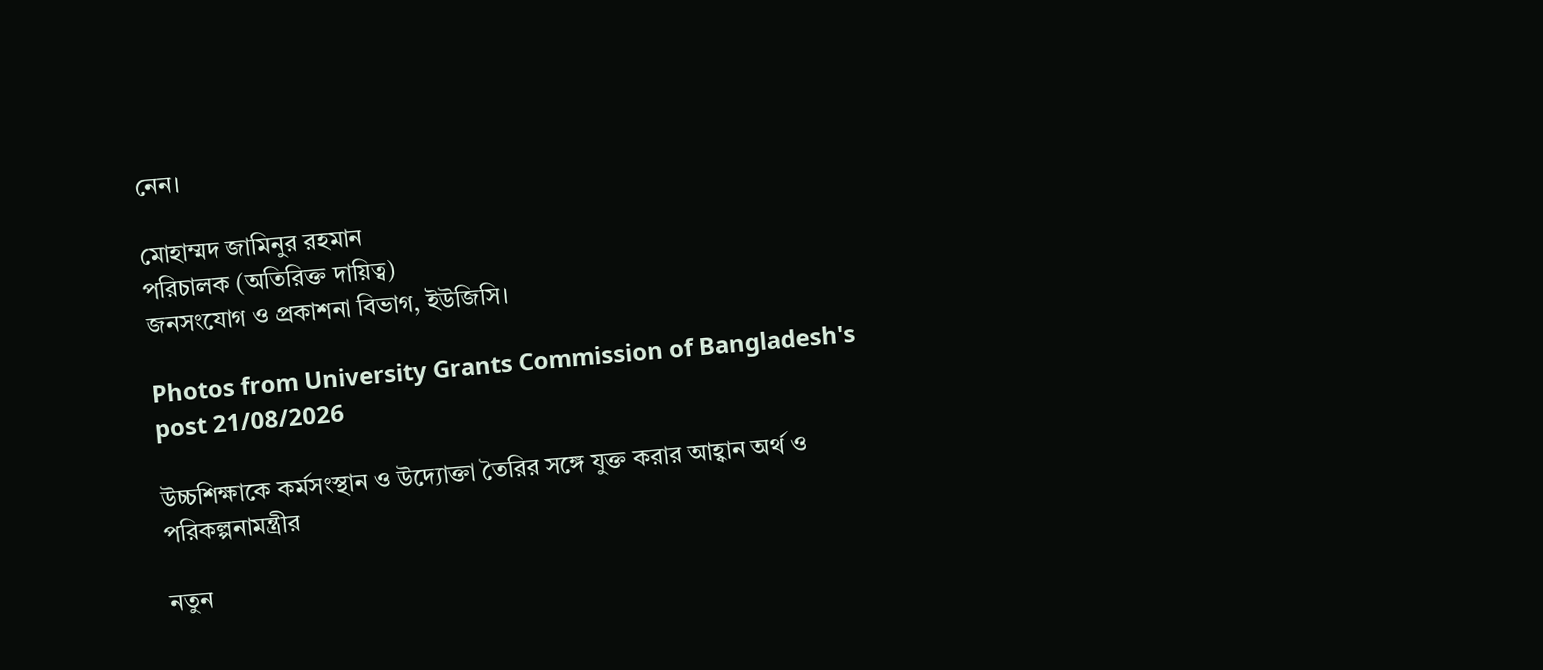নেন।

মোহাম্মদ জামিনুর রহমান
পরিচালক (অতিরিক্ত দায়িত্ব)
জনসংযোগ ও প্রকাশনা বিভাগ, ইউজিসি।

Photos from University Grants Commission of Bangladesh's post 21/08/2026

উচ্চশিক্ষাকে কর্মসংস্থান ও উদ্যোক্তা তৈরির সঙ্গে যুক্ত করার আহ্বান অর্থ ও পরিকল্পনামন্ত্রীর

নতুন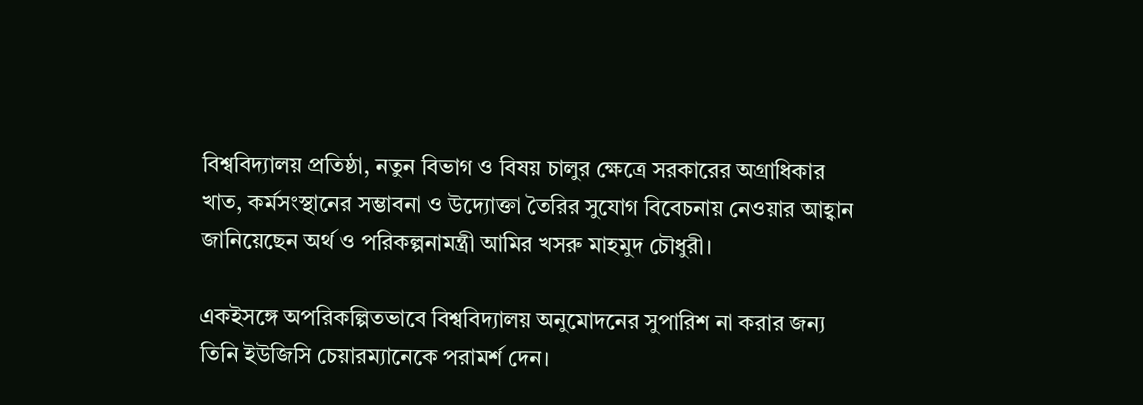বিশ্ববিদ্যালয় প্রতিষ্ঠা, নতুন বিভাগ ও বিষয় চালুর ক্ষেত্রে সরকারের অগ্রাধিকার খাত, কর্মসংস্থানের সম্ভাবনা ও উদ্যোক্তা তৈরির সুযোগ বিবেচনায় নেওয়ার আহ্বান জানিয়েছেন অর্থ ও পরিকল্পনামন্ত্রী আমির খসরু মাহমুদ চৌধুরী।

একইসঙ্গে অপরিকল্পিতভাবে বিশ্ববিদ্যালয় অনুমোদনের সুপারিশ না করার জন্য তিনি ইউজিসি চেয়ারম্যানেকে পরামর্শ দেন।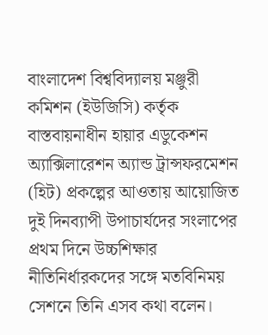বাংলাদেশ বিশ্ববিদ্যালয় মঞ্জুরী কমিশন (ইউজিসি) কর্তৃক বাস্তবায়নাধীন হায়ার এডুকেশন অ্যাক্সিলারেশন অ্যান্ড ট্রান্সফরমেশন (হিট) প্রকল্পের আওতায় আয়োজিত দুই দিনব্যাপী উপাচার্যদের সংলাপের প্রথম দিনে উচ্চশিক্ষার নীতিনির্ধারকদের সঙ্গে মতবিনিময় সেশনে তিনি এসব কথা বলেন।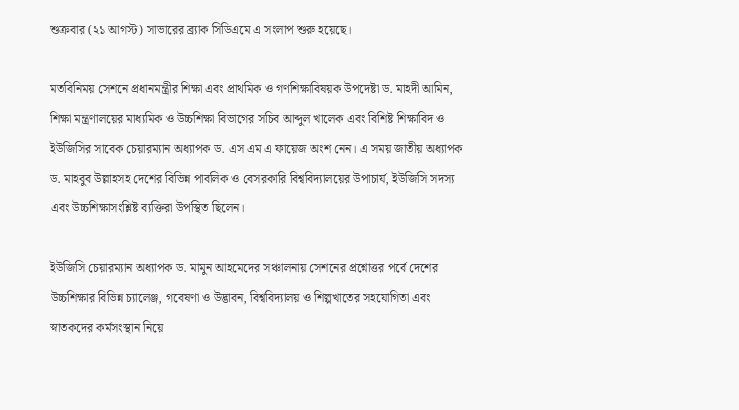শুক্রবার (২১ আগস্ট) সাভারের ব্র্যাক সিডিএমে এ সংলাপ শুরু হয়েছে।

মতবিনিময় সেশনে প্রধানমন্ত্রীর শিক্ষা এবং প্রাথমিক ও গণশিক্ষাবিষয়ক উপদেষ্টা ড. মাহদী আমিন, শিক্ষা মন্ত্রণালয়ের মাধ্যমিক ও উচ্চশিক্ষা বিভাগের সচিব আব্দুল খালেক এবং বিশিষ্ট শিক্ষাবিদ ও ইউজিসির সাবেক চেয়ারম্যান অধ্যাপক ড. এস এম এ ফায়েজ অংশ নেন। এ সময় জাতীয় অধ্যাপক ড. মাহবুব উল্লাহসহ দেশের বিভিন্ন পাবলিক ও বেসরকারি বিশ্ববিদ্যালয়ের উপাচার্য, ইউজিসি সদস্য এবং উচ্চশিক্ষাসংশ্লিষ্ট ব্যক্তিরা উপস্থিত ছিলেন।

ইউজিসি চেয়ারম্যান অধ্যাপক ড. মামুন আহমেদের সঞ্চালনায় সেশনের প্রশ্নোত্তর পর্বে দেশের উচ্চশিক্ষার বিভিন্ন চ্যালেঞ্জ, গবেষণা ও উদ্ভাবন, বিশ্ববিদ্যালয় ও শিল্পখাতের সহযোগিতা এবং স্নাতকদের কর্মসংস্থান নিয়ে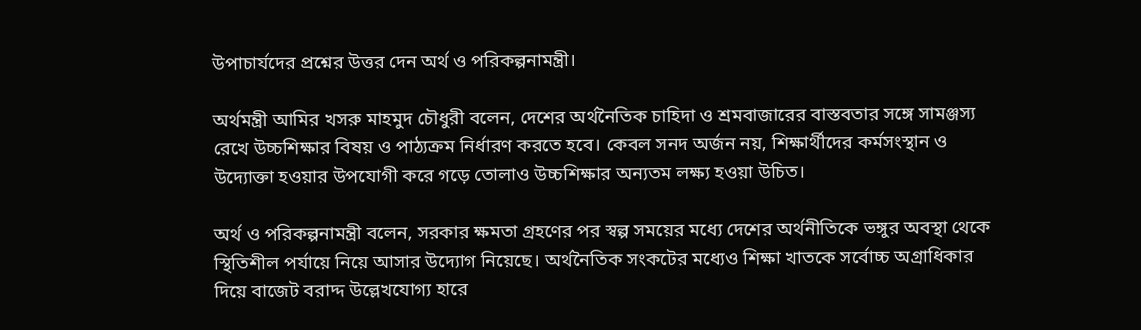উপাচার্যদের প্রশ্নের উত্তর দেন অর্থ ও পরিকল্পনামন্ত্রী।

অর্থমন্ত্রী আমির খসরু মাহমুদ চৌধুরী বলেন, দেশের অর্থনৈতিক চাহিদা ও শ্রমবাজারের বাস্তবতার সঙ্গে সামঞ্জস্য রেখে উচ্চশিক্ষার বিষয় ও পাঠ্যক্রম নির্ধারণ করতে হবে। কেবল সনদ অর্জন নয়, শিক্ষার্থীদের কর্মসংস্থান ও উদ্যোক্তা হওয়ার উপযোগী করে গড়ে তোলাও উচ্চশিক্ষার অন্যতম লক্ষ্য হওয়া উচিত।

অর্থ ও পরিকল্পনামন্ত্রী বলেন, সরকার ক্ষমতা গ্রহণের পর স্বল্প সময়ের মধ্যে দেশের অর্থনীতিকে ভঙ্গুর অবস্থা থেকে স্থিতিশীল পর্যায়ে নিয়ে আসার উদ্যোগ নিয়েছে। অর্থনৈতিক সংকটের মধ্যেও শিক্ষা খাতকে সর্বোচ্চ অগ্রাধিকার দিয়ে বাজেট বরাদ্দ উল্লেখযোগ্য হারে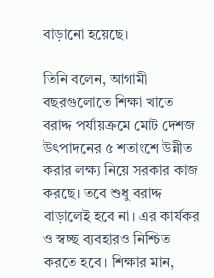বাড়ানো হয়েছে।

তিনি বলেন, আগামী বছরগুলোতে শিক্ষা খাতে বরাদ্দ পর্যায়ক্রমে মোট দেশজ উৎপাদনের ৫ শতাংশে উন্নীত করার লক্ষ্য নিয়ে সরকার কাজ করছে। তবে শুধু বরাদ্দ বাড়ালেই হবে না। এর কার্যকর ও স্বচ্ছ ব্যবহারও নিশ্চিত করতে হবে। শিক্ষার মান,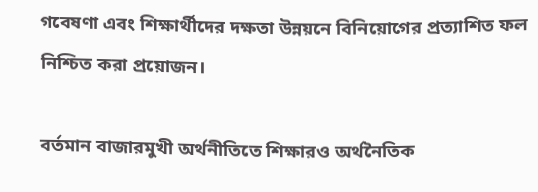গবেষণা এবং শিক্ষার্থীদের দক্ষতা উন্নয়নে বিনিয়োগের প্রত্যাশিত ফল নিশ্চিত করা প্রয়োজন।

বর্তমান বাজারমুখী অর্থনীতিতে শিক্ষারও অর্থনৈতিক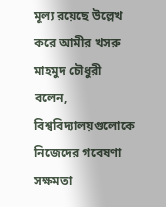মূল্য রয়েছে উল্লেখ করে আমীর খসরু মাহমুদ চৌধুরী বলেন, বিশ্ববিদ্যালয়গুলোকে নিজেদের গবেষণা সক্ষমতা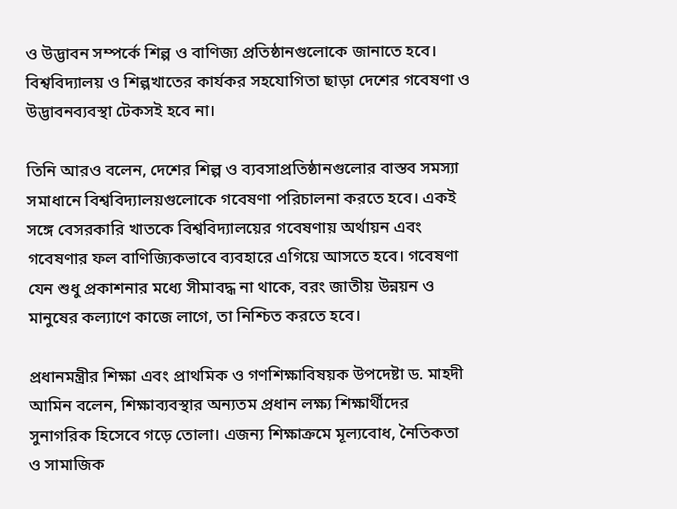ও উদ্ভাবন সম্পর্কে শিল্প ও বাণিজ্য প্রতিষ্ঠানগুলোকে জানাতে হবে। বিশ্ববিদ্যালয় ও শিল্পখাতের কার্যকর সহযোগিতা ছাড়া দেশের গবেষণা ও উদ্ভাবনব্যবস্থা টেকসই হবে না।

তিনি আরও বলেন, দেশের শিল্প ও ব্যবসাপ্রতিষ্ঠানগুলোর বাস্তব সমস্যা সমাধানে বিশ্ববিদ্যালয়গুলোকে গবেষণা পরিচালনা করতে হবে। একই সঙ্গে বেসরকারি খাতকে বিশ্ববিদ্যালয়ের গবেষণায় অর্থায়ন এবং গবেষণার ফল বাণিজ্যিকভাবে ব্যবহারে এগিয়ে আসতে হবে। গবেষণা যেন শুধু প্রকাশনার মধ্যে সীমাবদ্ধ না থাকে, বরং জাতীয় উন্নয়ন ও মানুষের কল্যাণে কাজে লাগে, তা নিশ্চিত করতে হবে।

প্রধানমন্ত্রীর শিক্ষা এবং প্রাথমিক ও গণশিক্ষাবিষয়ক উপদেষ্টা ড. মাহদী আমিন বলেন, শিক্ষাব্যবস্থার অন্যতম প্রধান লক্ষ্য শিক্ষার্থীদের সুনাগরিক হিসেবে গড়ে তোলা। এজন্য শিক্ষাক্রমে মূল্যবোধ, নৈতিকতা ও সামাজিক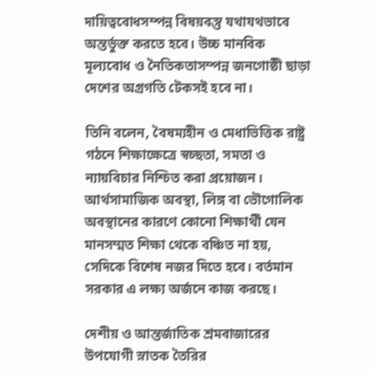দায়িত্ববোধসম্পন্ন বিষয়বস্তু যথাযথভাবে অন্তর্ভুক্ত করতে হবে। উচ্চ মানবিক মূল্যবোধ ও নৈতিকতাসম্পন্ন জনগোষ্ঠী ছাড়া দেশের অগ্রগতি টেকসই হবে না।

তিনি বলেন, বৈষম্যহীন ও মেধাভিত্তিক রাষ্ট্র গঠনে শিক্ষাক্ষেত্রে স্বচ্ছতা, সমতা ও ন্যায়বিচার নিশ্চিত করা প্রয়োজন। আর্থসামাজিক অবস্থা, লিঙ্গ বা ভৌগোলিক অবস্থানের কারণে কোনো শিক্ষার্থী যেন মানসম্মত শিক্ষা থেকে বঞ্চিত না হয়, সেদিকে বিশেষ নজর দিতে হবে। বর্তমান সরকার এ লক্ষ্য অর্জনে কাজ করছে।

দেশীয় ও আন্তর্জাতিক শ্রমবাজারের উপযোগী স্নাতক তৈরির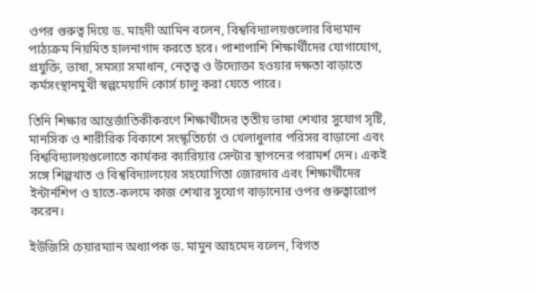ওপর গুরুত্ব দিয়ে ড. মাহদী আমিন বলেন, বিশ্ববিদ্যালয়গুলোর বিদ্যমান পাঠ্যক্রম নিয়মিত হালনাগাদ করতে হবে। পাশাপাশি শিক্ষার্থীদের যোগাযোগ, প্রযুক্তি, ভাষা, সমস্যা সমাধান, নেতৃত্ব ও উদ্যোক্তা হওয়ার দক্ষতা বাড়াতে কর্মসংস্থানমুখী স্বল্পমেয়াদি কোর্স চালু করা যেতে পারে।

তিনি শিক্ষার আন্তর্জাতিকীকরণে শিক্ষার্থীদের তৃতীয় ভাষা শেখার সুযোগ সৃষ্টি, মানসিক ও শারীরিক বিকাশে সংস্কৃতিচর্চা ও খেলাধুলার পরিসর বাড়ানো এবং বিশ্ববিদ্যালয়গুলোতে কার্যকর ক্যারিয়ার সেন্টার স্থাপনের পরামর্শ দেন। একই সঙ্গে শিল্পখাত ও বিশ্ববিদ্যালয়ের সহযোগিতা জোরদার এবং শিক্ষার্থীদের ইন্টার্নশিপ ও হাতে-কলমে কাজ শেখার সুযোগ বাড়ানোর ওপর গুরুত্বারোপ করেন।

ইউজিসি চেয়ারম্যান অধ্যাপক ড. মামুন আহমেদ বলেন, বিগত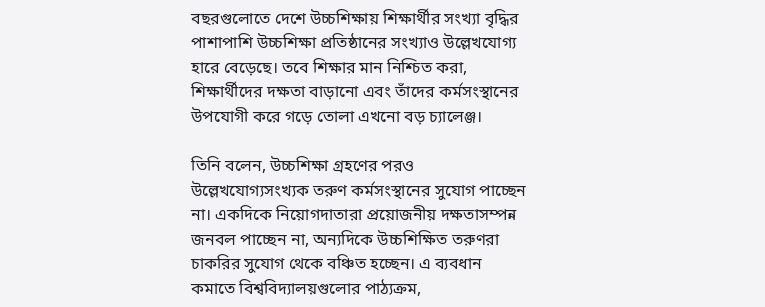বছরগুলোতে দেশে উচ্চশিক্ষায় শিক্ষার্থীর সংখ্যা বৃদ্ধির পাশাপাশি উচ্চশিক্ষা প্রতিষ্ঠানের সংখ্যাও উল্লেখযোগ্য হারে বেড়েছে। তবে শিক্ষার মান নিশ্চিত করা, শিক্ষার্থীদের দক্ষতা বাড়ানো এবং তাঁদের কর্মসংস্থানের উপযোগী করে গড়ে তোলা এখনো বড় চ্যালেঞ্জ।

তিনি বলেন, উচ্চশিক্ষা গ্রহণের পরও উল্লেখযোগ্যসংখ্যক তরুণ কর্মসংস্থানের সুযোগ পাচ্ছেন না। একদিকে নিয়োগদাতারা প্রয়োজনীয় দক্ষতাসম্পন্ন জনবল পাচ্ছেন না, অন্যদিকে উচ্চশিক্ষিত তরুণরা চাকরির সুযোগ থেকে বঞ্চিত হচ্ছেন। এ ব্যবধান কমাতে বিশ্ববিদ্যালয়গুলোর পাঠ্যক্রম,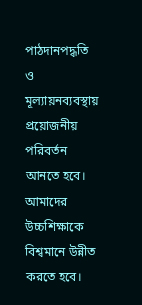পাঠদানপদ্ধতি ও মূল্যায়নব্যবস্থায় প্রয়োজনীয় পরিবর্তন আনতে হবে। আমাদের উচ্চশিক্ষাকে বিশ্বমানে উন্নীত করতে হবে।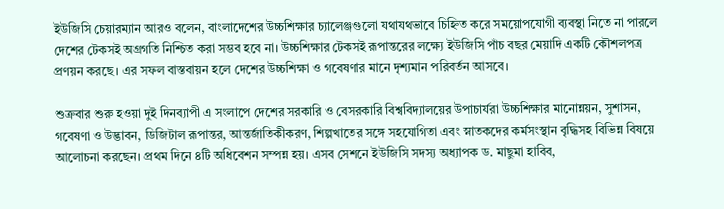ইউজিসি চেয়ারম্যান আরও বলেন, বাংলাদেশের উচ্চশিক্ষার চ্যালেঞ্জগুলো যথাযথভাবে চিহ্নিত করে সময়োপযোগী ব্যবস্থা নিতে না পারলে দেশের টেকসই অগ্রগতি নিশ্চিত করা সম্ভব হবে না। উচ্চশিক্ষার টেকসই রূপান্তরের লক্ষ্যে ইউজিসি পাঁচ বছর মেয়াদি একটি কৌশলপত্র প্রণয়ন করছে। এর সফল বাস্তবায়ন হলে দেশের উচ্চশিক্ষা ও গবেষণার মানে দৃশ্যমান পরিবর্তন আসবে।

শুক্রবার শুরু হওয়া দুই দিনব্যাপী এ সংলাপে দেশের সরকারি ও বেসরকারি বিশ্ববিদ্যালয়ের উপাচার্যরা উচ্চশিক্ষার মানোন্নয়ন, সুশাসন, গবেষণা ও উদ্ভাবন, ডিজিটাল রূপান্তর, আন্তর্জাতিকীকরণ, শিল্পখাতের সঙ্গে সহযোগিতা এবং স্নাতকদের কর্মসংস্থান বৃদ্ধিসহ বিভিন্ন বিষয়ে আলোচনা করছেন। প্রথম দিনে ৪টি অধিবেশন সম্পন্ন হয়। এসব সেশনে ইউজিসি সদস্য অধ্যাপক ড. মাছুমা হাবিব,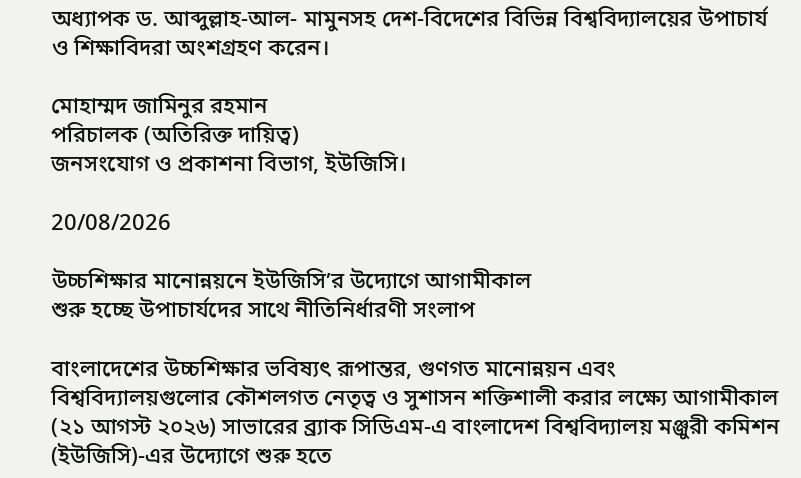অধ্যাপক ড. আব্দুল্লাহ-আল- মামুনসহ দেশ-বিদেশের বিভিন্ন বিশ্ববিদ্যালয়ের উপাচার্য ও শিক্ষাবিদরা অংশগ্রহণ করেন।

মোহাম্মদ জামিনুর রহমান
পরিচালক (অতিরিক্ত দায়িত্ব)
জনসংযোগ ও প্রকাশনা বিভাগ, ইউজিসি।

20/08/2026

উচ্চশিক্ষার মানোন্নয়নে ইউজিসি’র উদ্যোগে আগামীকাল
শুরু হচ্ছে উপাচার্যদের সাথে নীতিনির্ধারণী সংলাপ

বাংলাদেশের উচ্চশিক্ষার ভবিষ্যৎ রূপান্তর, গুণগত মানোন্নয়ন এবং বিশ্ববিদ্যালয়গুলোর কৌশলগত নেতৃত্ব ও সুশাসন শক্তিশালী করার লক্ষ্যে আগামীকাল (২১ আগস্ট ২০২৬) সাভারের ব্র্যাক সিডিএম-এ বাংলাদেশ বিশ্ববিদ্যালয় মঞ্জুরী কমিশন (ইউজিসি)-এর উদ্যোগে শুরু হতে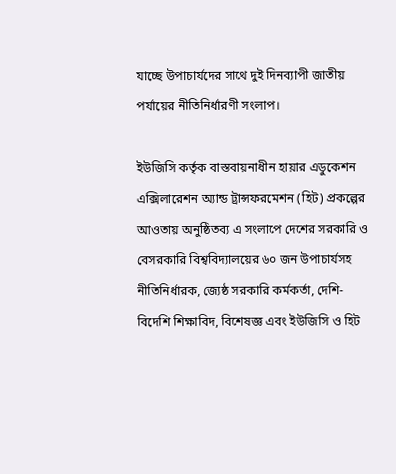যাচ্ছে উপাচার্যদের সাথে দুই দিনব্যাপী জাতীয় পর্যায়ের নীতিনির্ধারণী সংলাপ।

ইউজিসি কর্তৃক বাস্তবায়নাধীন হায়ার এডুকেশন এক্সিলারেশন অ্যান্ড ট্রান্সফরমেশন (হিট) প্রকল্পের আওতায় অনুষ্ঠিতব্য এ সংলাপে দেশের সরকারি ও বেসরকারি বিশ্ববিদ্যালয়ের ৬০ জন উপাচার্যসহ নীতিনির্ধারক, জ্যেষ্ঠ সরকারি কর্মকর্তা, দেশি-বিদেশি শিক্ষাবিদ, বিশেষজ্ঞ এবং ইউজিসি ও হিট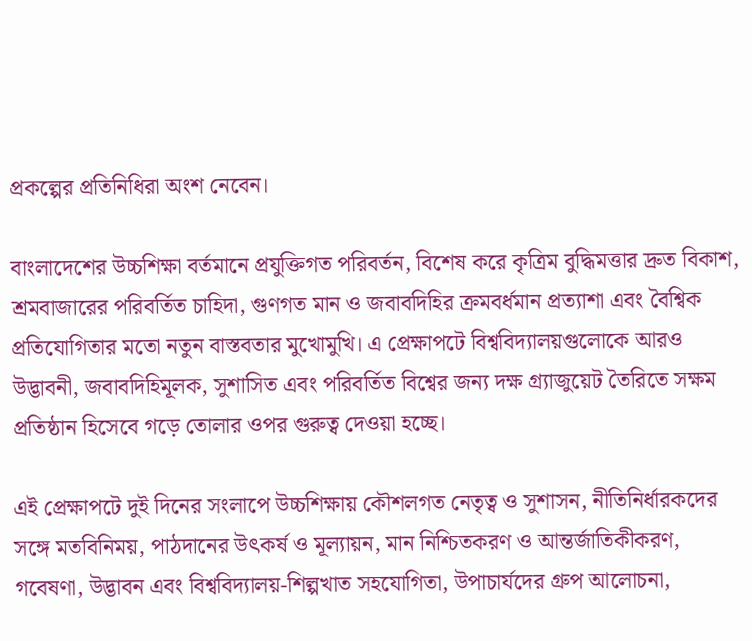প্রকল্পের প্রতিনিধিরা অংশ নেবেন।

বাংলাদেশের উচ্চশিক্ষা বর্তমানে প্রযুক্তিগত পরিবর্তন, বিশেষ করে কৃত্রিম বুদ্ধিমত্তার দ্রুত বিকাশ, শ্রমবাজারের পরিবর্তিত চাহিদা, গুণগত মান ও জবাবদিহির ক্রমবর্ধমান প্রত্যাশা এবং বৈশ্বিক প্রতিযোগিতার মতো নতুন বাস্তবতার মুখোমুখি। এ প্রেক্ষাপটে বিশ্ববিদ্যালয়গুলোকে আরও উদ্ভাবনী, জবাবদিহিমূলক, সুশাসিত এবং পরিবর্তিত বিশ্বের জন্য দক্ষ গ্র্যাজুয়েট তৈরিতে সক্ষম প্রতিষ্ঠান হিসেবে গড়ে তোলার ওপর গুরুত্ব দেওয়া হচ্ছে।

এই প্রেক্ষাপটে দুই দিনের সংলাপে উচ্চশিক্ষায় কৌশলগত নেতৃত্ব ও সুশাসন, নীতিনির্ধারকদের সঙ্গে মতবিনিময়, পাঠদানের উৎকর্ষ ও মূল্যায়ন, মান নিশ্চিতকরণ ও আন্তর্জাতিকীকরণ, গবেষণা, উদ্ভাবন এবং বিশ্ববিদ্যালয়-শিল্পখাত সহযোগিতা, উপাচার্যদের গ্রুপ আলোচনা,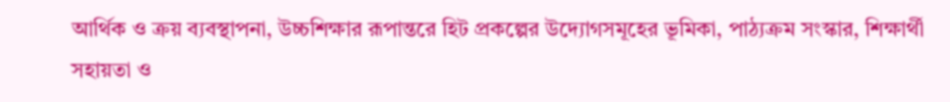আর্থিক ও ক্রয় ব্যবস্থাপনা, উচ্চশিক্ষার রূপান্তরে হিট প্রকল্পের উদ্যোগসমূহের ভূমিকা, পাঠ্যক্রম সংস্কার, শিক্ষার্থী সহায়তা ও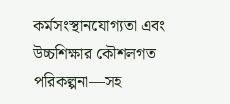কর্মসংস্থানযোগ্যতা এবং উচ্চশিক্ষার কৌশলগত পরিকল্পনা—সহ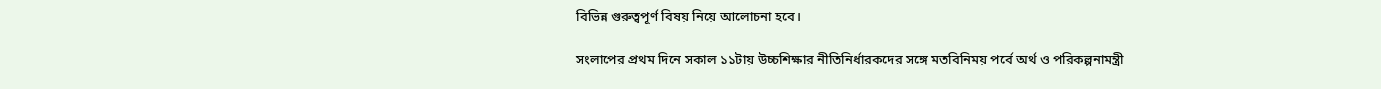বিভিন্ন গুরুত্বপূর্ণ বিষয় নিয়ে আলোচনা হবে।

সংলাপের প্রথম দিনে সকাল ১১টায় উচ্চশিক্ষার নীতিনির্ধারকদের সঙ্গে মতবিনিময় পর্বে অর্থ ও পরিকল্পনামন্ত্রী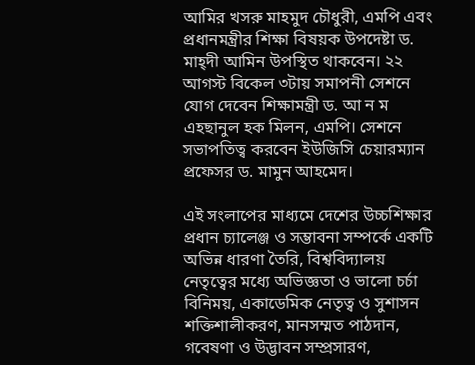আমির খসরু মাহমুদ চৌধুরী, এমপি এবং প্রধানমন্ত্রীর শিক্ষা বিষয়ক উপদেষ্টা ড. মাহ্দী আমিন উপস্থিত থাকবেন। ২২ আগস্ট বিকেল ৩টায় সমাপনী সেশনে যোগ দেবেন শিক্ষামন্ত্রী ড. আ ন ম এহছানুল হক মিলন, এমপি। সেশনে সভাপতিত্ব করবেন ইউজিসি চেয়ারম্যান প্রফেসর ড. মামুন আহমেদ।

এই সংলাপের মাধ্যমে দেশের উচ্চশিক্ষার প্রধান চ্যালেঞ্জ ও সম্ভাবনা সম্পর্কে একটি অভিন্ন ধারণা তৈরি, বিশ্ববিদ্যালয় নেতৃত্বের মধ্যে অভিজ্ঞতা ও ভালো চর্চা বিনিময়, একাডেমিক নেতৃত্ব ও সুশাসন শক্তিশালীকরণ, মানসম্মত পাঠদান, গবেষণা ও উদ্ভাবন সম্প্রসারণ,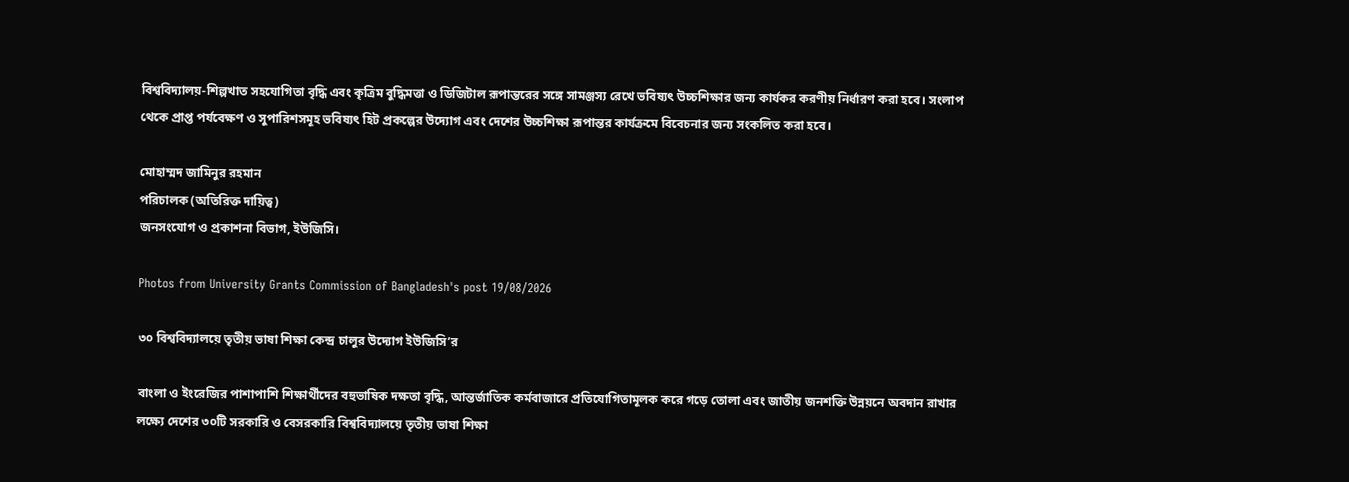বিশ্ববিদ্যালয়-শিল্পখাত সহযোগিতা বৃদ্ধি এবং কৃত্রিম বুদ্ধিমত্তা ও ডিজিটাল রূপান্তরের সঙ্গে সামঞ্জস্য রেখে ভবিষ্যৎ উচ্চশিক্ষার জন্য কার্যকর করণীয় নির্ধারণ করা হবে। সংলাপ থেকে প্রাপ্ত পর্যবেক্ষণ ও সুপারিশসমূহ ভবিষ্যৎ হিট প্রকল্পের উদ্যোগ এবং দেশের উচ্চশিক্ষা রূপান্তর কার্যক্রমে বিবেচনার জন্য সংকলিত করা হবে।

মোহাম্মদ জামিনুর রহমান
পরিচালক (অতিরিক্ত দায়িত্ব)
জনসংযোগ ও প্রকাশনা বিভাগ, ইউজিসি।

Photos from University Grants Commission of Bangladesh's post 19/08/2026

৩০ বিশ্ববিদ্যালয়ে তৃতীয় ভাষা শিক্ষা কেন্দ্র চালুর উদ্যোগ ইউজিসি’র

বাংলা ও ইংরেজির পাশাপাশি শিক্ষার্থীদের বহুভাষিক দক্ষতা বৃদ্ধি, আন্তর্জাতিক কর্মবাজারে প্রতিযোগিতামূলক করে গড়ে তোলা এবং জাতীয় জনশক্তি উন্নয়নে অবদান রাখার লক্ষ্যে দেশের ৩০টি সরকারি ও বেসরকারি বিশ্ববিদ্যালয়ে তৃতীয় ভাষা শিক্ষা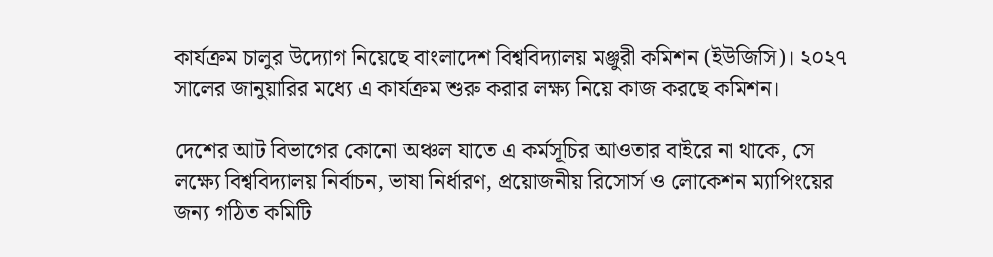কার্যক্রম চালুর উদ্যোগ নিয়েছে বাংলাদেশ বিশ্ববিদ্যালয় মঞ্জুরী কমিশন (ইউজিসি)। ২০২৭ সালের জানুয়ারির মধ্যে এ কার্যক্রম শুরু করার লক্ষ্য নিয়ে কাজ করছে কমিশন।

দেশের আট বিভাগের কোনো অঞ্চল যাতে এ কর্মসূচির আওতার বাইরে না থাকে, সে লক্ষ্যে বিশ্ববিদ্যালয় নির্বাচন, ভাষা নির্ধারণ, প্রয়োজনীয় রিসোর্স ও লোকেশন ম্যাপিংয়ের জন্য গঠিত কমিটি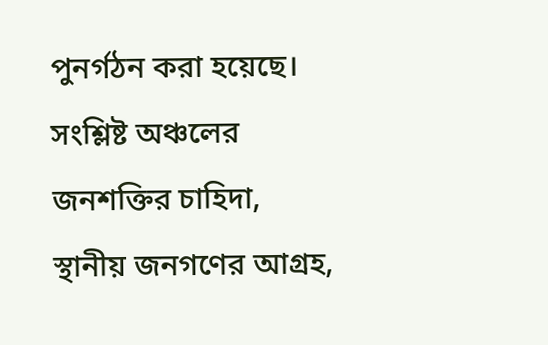পুনর্গঠন করা হয়েছে। সংশ্লিষ্ট অঞ্চলের জনশক্তির চাহিদা, স্থানীয় জনগণের আগ্রহ,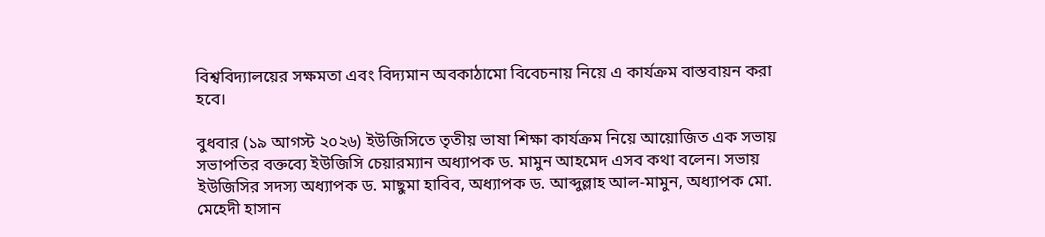বিশ্ববিদ্যালয়ের সক্ষমতা এবং বিদ্যমান অবকাঠামো বিবেচনায় নিয়ে এ কার্যক্রম বাস্তবায়ন করা হবে।

বুধবার (১৯ আগস্ট ২০২৬) ইউজিসিতে তৃতীয় ভাষা শিক্ষা কার্যক্রম নিয়ে আয়োজিত এক সভায় সভাপতির বক্তব্যে ইউজিসি চেয়ারম্যান অধ্যাপক ড. মামুন আহমেদ এসব কথা বলেন। সভায় ইউজিসির সদস্য অধ্যাপক ড. মাছুমা হাবিব, অধ্যাপক ড. আব্দুল্লাহ আল-মামুন, অধ্যাপক মো. মেহেদী হাসান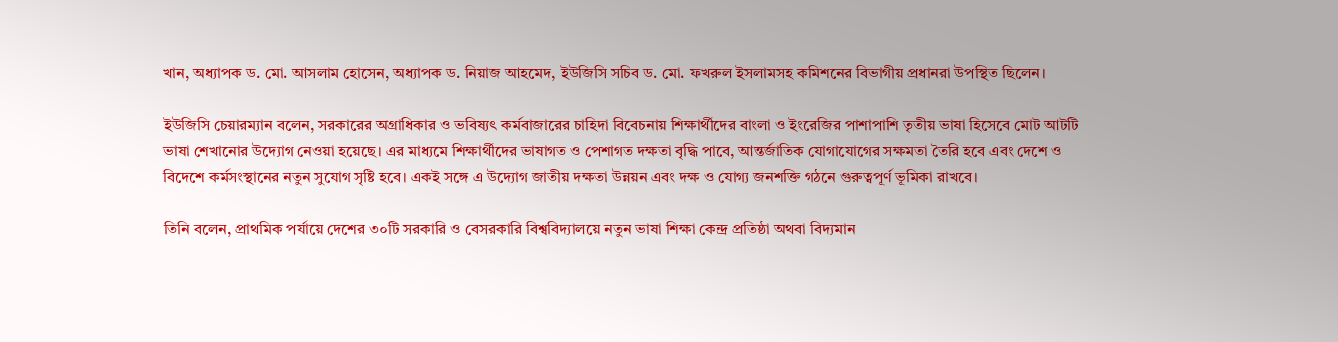খান, অধ্যাপক ড. মো. আসলাম হোসেন, অধ্যাপক ড. নিয়াজ আহমেদ, ইউজিসি সচিব ড. মো. ফখরুল ইসলামসহ কমিশনের বিভাগীয় প্রধানরা উপস্থিত ছিলেন।

ইউজিসি চেয়ারম্যান বলেন, সরকারের অগ্রাধিকার ও ভবিষ্যৎ কর্মবাজারের চাহিদা বিবেচনায় শিক্ষার্থীদের বাংলা ও ইংরেজির পাশাপাশি তৃতীয় ভাষা হিসেবে মোট আটটি ভাষা শেখানোর উদ্যোগ নেওয়া হয়েছে। এর মাধ্যমে শিক্ষার্থীদের ভাষাগত ও পেশাগত দক্ষতা বৃদ্ধি পাবে, আন্তর্জাতিক যোগাযোগের সক্ষমতা তৈরি হবে এবং দেশে ও বিদেশে কর্মসংস্থানের নতুন সুযোগ সৃষ্টি হবে। একই সঙ্গে এ উদ্যোগ জাতীয় দক্ষতা উন্নয়ন এবং দক্ষ ও যোগ্য জনশক্তি গঠনে গুরুত্বপূর্ণ ভূমিকা রাখবে।

তিনি বলেন, প্রাথমিক পর্যায়ে দেশের ৩০টি সরকারি ও বেসরকারি বিশ্ববিদ্যালয়ে নতুন ভাষা শিক্ষা কেন্দ্র প্রতিষ্ঠা অথবা বিদ্যমান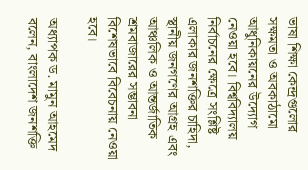ভাষা শিক্ষা কেন্দ্রগুলোর সক্ষমতা ও অবকাঠামো আধুনিকায়নের উদ্যোগ নেওয়া হবে। বিশ্ববিদ্যালয় নির্বাচনের ক্ষেত্রে সংশ্লিষ্ট এলাকার জনশক্তির চাহিদা, স্থানীয় জনগণের আগ্রহ এবং আঞ্চলিক ও আন্তর্জাতিক শ্রমবাজারের সম্ভাবনা বিশেষভাবে বিবেচনায় নেওয়া হবে।

অধ্যাপক ড. মামুন আহমেদ বলেন, বাংলাদেশ জনশক্তি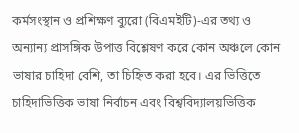কর্মসংস্থান ও প্রশিক্ষণ ব্যুরো (বিএমইটি)-এর তথ্য ও অন্যান্য প্রাসঙ্গিক উপাত্ত বিশ্লেষণ করে কোন অঞ্চলে কোন ভাষার চাহিদা বেশি, তা চিহ্নিত করা হবে। এর ভিত্তিতে চাহিদাভিত্তিক ভাষা নির্বাচন এবং বিশ্ববিদ্যালয়ভিত্তিক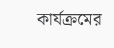কার্যক্রমের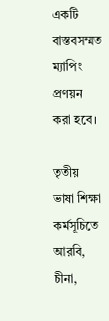একটি বাস্তবসম্মত ম্যাপিং প্রণয়ন করা হবে।

তৃতীয় ভাষা শিক্ষা কর্মসূচিতে আরবি, চীনা,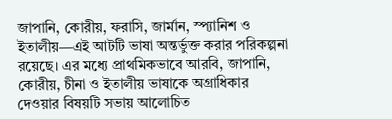জাপানি, কোরীয়, ফরাসি, জার্মান, স্প্যানিশ ও ইতালীয়—এই আটটি ভাষা অন্তর্ভুক্ত করার পরিকল্পনা রয়েছে। এর মধ্যে প্রাথমিকভাবে আরবি, জাপানি, কোরীয়, চীনা ও ইতালীয় ভাষাকে অগ্রাধিকার দেওয়ার বিষয়টি সভায় আলোচিত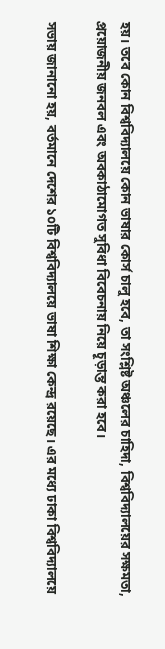হয়। তবে কোন বিশ্ববিদ্যালয়ে কোন ভাষার কোর্স চালু হবে, তা সংশ্লিষ্ট অঞ্চলের চাহিদা, বিশ্ববিদ্যালয়ের সক্ষমতা, প্রয়োজনীয় জনবল এবং অবকাঠামোগত সুবিধা বিবেচনায় নিয়ে চূড়ান্ত করা হবে।

সভায় জানানো হয়, বর্তমানে দেশের ১০টি বিশ্ববিদ্যালয়ে ভাষা শিক্ষা কেন্দ্র রয়েছে। এর মধ্যে ঢাকা বিশ্ববিদ্যালয়ে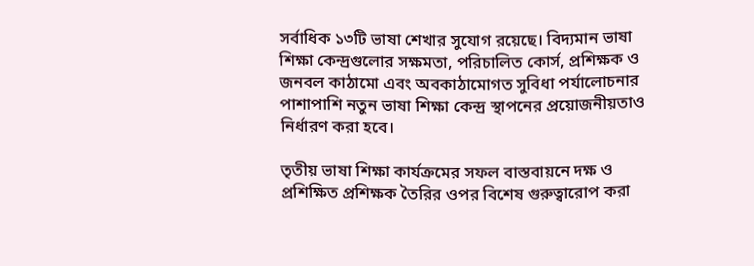সর্বাধিক ১৩টি ভাষা শেখার সুযোগ রয়েছে। বিদ্যমান ভাষা শিক্ষা কেন্দ্রগুলোর সক্ষমতা, পরিচালিত কোর্স, প্রশিক্ষক ও জনবল কাঠামো এবং অবকাঠামোগত সুবিধা পর্যালোচনার পাশাপাশি নতুন ভাষা শিক্ষা কেন্দ্র স্থাপনের প্রয়োজনীয়তাও নির্ধারণ করা হবে।

তৃতীয় ভাষা শিক্ষা কার্যক্রমের সফল বাস্তবায়নে দক্ষ ও প্রশিক্ষিত প্রশিক্ষক তৈরির ওপর বিশেষ গুরুত্বারোপ করা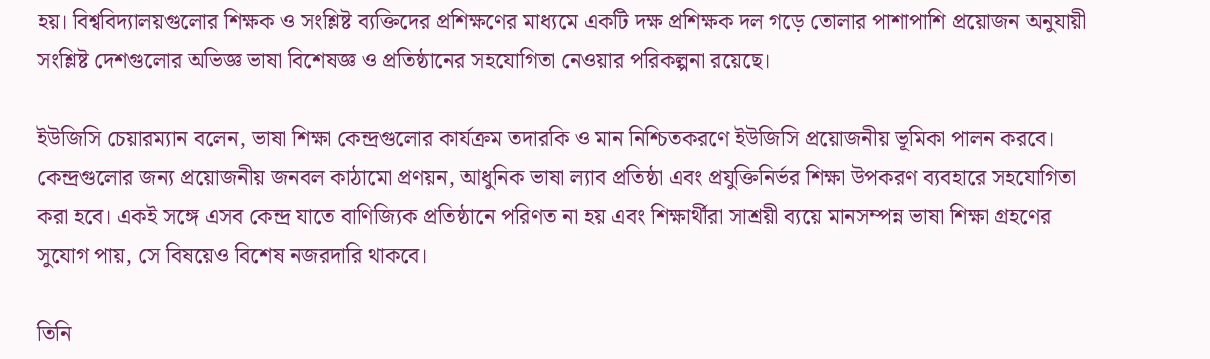হয়। বিশ্ববিদ্যালয়গুলোর শিক্ষক ও সংশ্লিষ্ট ব্যক্তিদের প্রশিক্ষণের মাধ্যমে একটি দক্ষ প্রশিক্ষক দল গড়ে তোলার পাশাপাশি প্রয়োজন অনুযায়ী সংশ্লিষ্ট দেশগুলোর অভিজ্ঞ ভাষা বিশেষজ্ঞ ও প্রতিষ্ঠানের সহযোগিতা নেওয়ার পরিকল্পনা রয়েছে।

ইউজিসি চেয়ারম্যান বলেন, ভাষা শিক্ষা কেন্দ্রগুলোর কার্যক্রম তদারকি ও মান নিশ্চিতকরণে ইউজিসি প্রয়োজনীয় ভূমিকা পালন করবে। কেন্দ্রগুলোর জন্য প্রয়োজনীয় জনবল কাঠামো প্রণয়ন, আধুনিক ভাষা ল্যাব প্রতিষ্ঠা এবং প্রযুক্তিনির্ভর শিক্ষা উপকরণ ব্যবহারে সহযোগিতা করা হবে। একই সঙ্গে এসব কেন্দ্র যাতে বাণিজ্যিক প্রতিষ্ঠানে পরিণত না হয় এবং শিক্ষার্থীরা সাশ্রয়ী ব্যয়ে মানসম্পন্ন ভাষা শিক্ষা গ্রহণের সুযোগ পায়, সে বিষয়েও বিশেষ নজরদারি থাকবে।

তিনি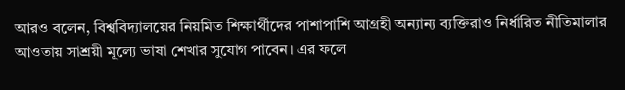আরও বলেন, বিশ্ববিদ্যালয়ের নিয়মিত শিক্ষার্থীদের পাশাপাশি আগ্রহী অন্যান্য ব্যক্তিরাও নির্ধারিত নীতিমালার আওতায় সাশ্রয়ী মূল্যে ভাষা শেখার সুযোগ পাবেন। এর ফলে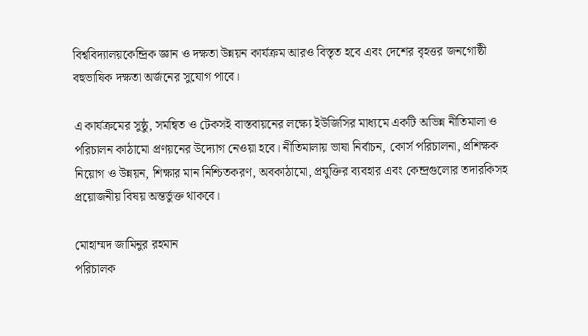বিশ্ববিদ্যালয়কেন্দ্রিক জ্ঞান ও দক্ষতা উন্নয়ন কার্যক্রম আরও বিস্তৃত হবে এবং দেশের বৃহত্তর জনগোষ্ঠী বহুভাষিক দক্ষতা অর্জনের সুযোগ পাবে।

এ কার্যক্রমের সুষ্ঠু, সমন্বিত ও টেকসই বাস্তবায়নের লক্ষ্যে ইউজিসির মাধ্যমে একটি অভিন্ন নীতিমালা ও পরিচালন কাঠামো প্রণয়নের উদ্যোগ নেওয়া হবে। নীতিমালায় ভাষা নির্বাচন, কোর্স পরিচালনা, প্রশিক্ষক নিয়োগ ও উন্নয়ন, শিক্ষার মান নিশ্চিতকরণ, অবকাঠামো, প্রযুক্তির ব্যবহার এবং কেন্দ্রগুলোর তদারকিসহ প্রয়োজনীয় বিষয় অন্তর্ভুক্ত থাকবে।

মোহাম্মদ জামিনুর রহমান
পরিচালক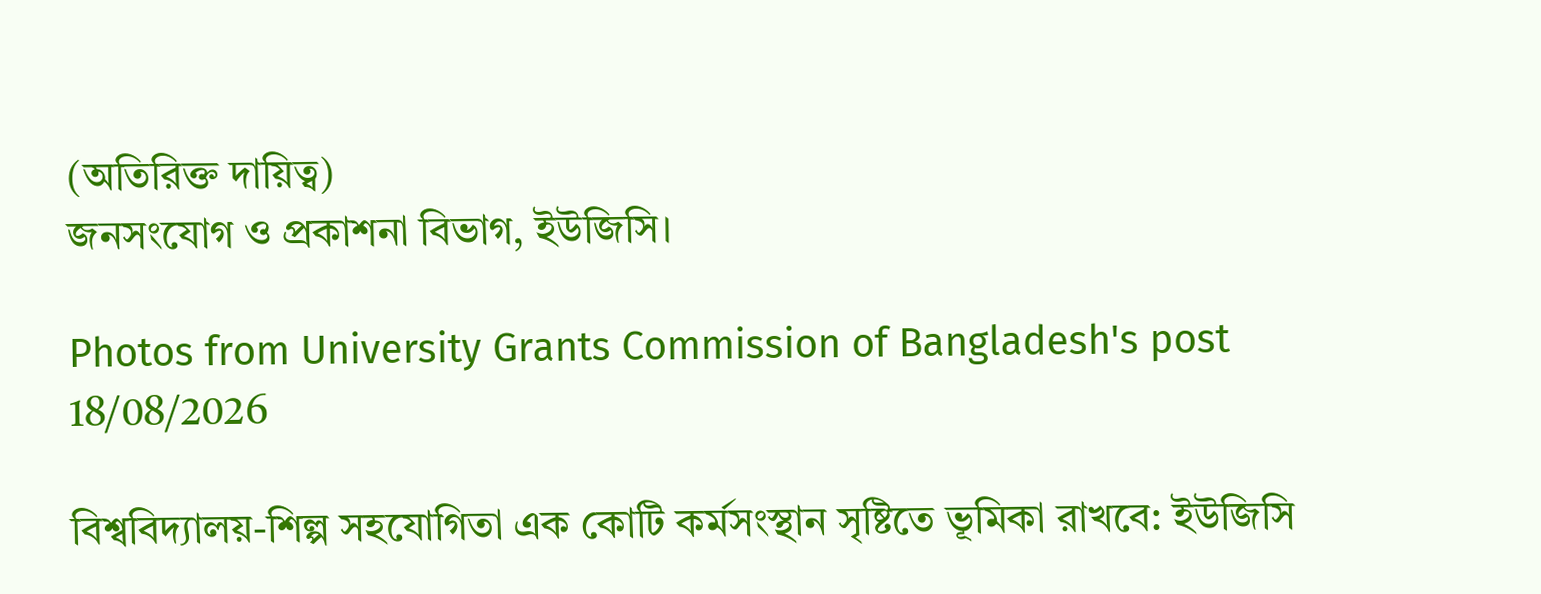(অতিরিক্ত দায়িত্ব)
জনসংযোগ ও প্রকাশনা বিভাগ, ইউজিসি।

Photos from University Grants Commission of Bangladesh's post 18/08/2026

বিশ্ববিদ্যালয়-শিল্প সহযোগিতা এক কোটি কর্মসংস্থান সৃষ্টিতে ভূমিকা রাখবে: ইউজিসি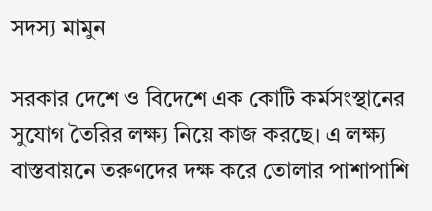সদস্য মামুন

সরকার দেশে ও বিদেশে এক কোটি কর্মসংস্থানের সুযোগ তৈরির লক্ষ্য নিয়ে কাজ করছে। এ লক্ষ্য বাস্তবায়নে তরুণদের দক্ষ করে তোলার পাশাপাশি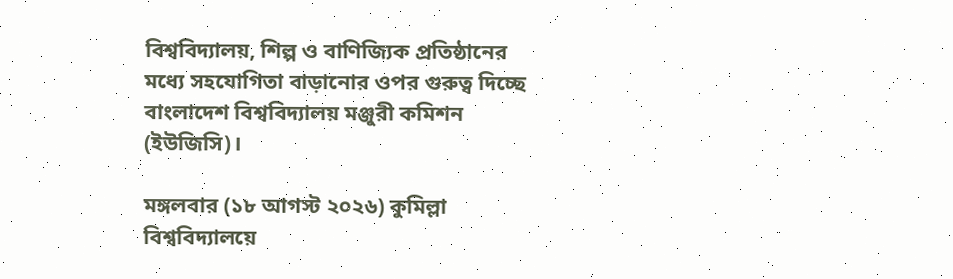বিশ্ববিদ্যালয়, শিল্প ও বাণিজ্যিক প্রতিষ্ঠানের মধ্যে সহযোগিতা বাড়ানোর ওপর গুরুত্ব দিচ্ছে বাংলাদেশ বিশ্ববিদ্যালয় মঞ্জুরী কমিশন (ইউজিসি)।

মঙ্গলবার (১৮ আগস্ট ২০২৬) কুমিল্লা বিশ্ববিদ্যালয়ে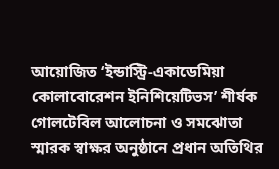আয়োজিত ‘ইন্ডাস্ট্রি-একাডেমিয়া কোলাবোরেশন ইনিশিয়েটিভস’ শীর্ষক গোলটেবিল আলোচনা ও সমঝোতা স্মারক স্বাক্ষর অনুষ্ঠানে প্রধান অতিথির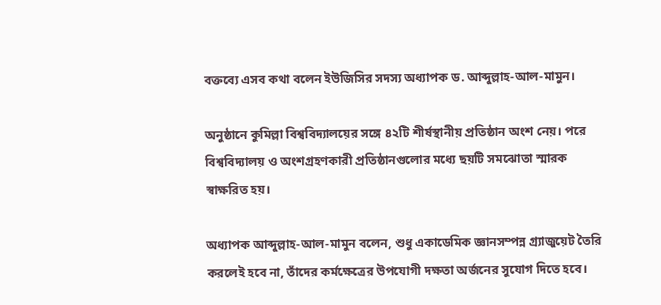বক্তব্যে এসব কথা বলেন ইউজিসির সদস্য অধ্যাপক ড. আব্দুল্লাহ-আল-মামুন।

অনুষ্ঠানে কুমিল্লা বিশ্ববিদ্যালয়ের সঙ্গে ৪২টি শীর্ষস্থানীয় প্রতিষ্ঠান অংশ নেয়। পরে বিশ্ববিদ্যালয় ও অংশগ্রহণকারী প্রতিষ্ঠানগুলোর মধ্যে ছয়টি সমঝোতা স্মারক স্বাক্ষরিত হয়।

অধ্যাপক আব্দুল্লাহ-আল-মামুন বলেন, শুধু একাডেমিক জ্ঞানসম্পন্ন গ্র্যাজুয়েট তৈরি করলেই হবে না, তাঁদের কর্মক্ষেত্রের উপযোগী দক্ষতা অর্জনের সুযোগ দিতে হবে।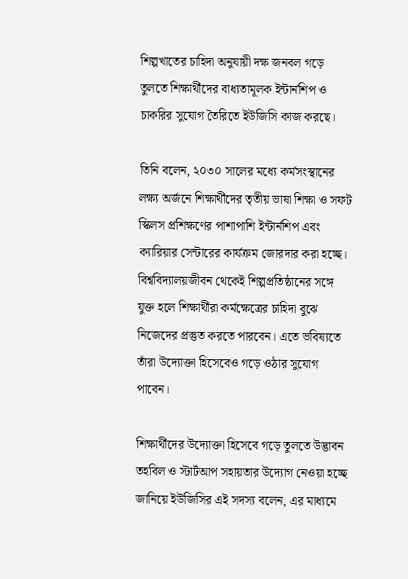শিল্পখাতের চাহিদা অনুযায়ী দক্ষ জনবল গড়ে তুলতে শিক্ষার্থীদের বাধ্যতামূলক ইন্টার্নশিপ ও চাকরির সুযোগ তৈরিতে ইউজিসি কাজ করছে।

তিনি বলেন, ২০৩০ সালের মধ্যে কর্মসংস্থানের লক্ষ্য অর্জনে শিক্ষার্থীদের তৃতীয় ভাষা শিক্ষা ও সফট স্কিলস প্রশিক্ষণের পাশাপাশি ইন্টার্নশিপ এবং ক্যারিয়ার সেন্টারের কার্যক্রম জোরদার করা হচ্ছে। বিশ্ববিদ্যালয়জীবন থেকেই শিল্পপ্রতিষ্ঠানের সঙ্গে যুক্ত হলে শিক্ষার্থীরা কর্মক্ষেত্রের চাহিদা বুঝে নিজেদের প্রস্তুত করতে পারবেন। এতে ভবিষ্যতে তাঁরা উদ্যোক্তা হিসেবেও গড়ে ওঠার সুযোগ পাবেন।

শিক্ষার্থীদের উদ্যোক্তা হিসেবে গড়ে তুলতে উদ্ভাবন তহবিল ও স্টার্টআপ সহায়তার উদ্যোগ নেওয়া হচ্ছে জানিয়ে ইউজিসির এই সদস্য বলেন, এর মাধ্যমে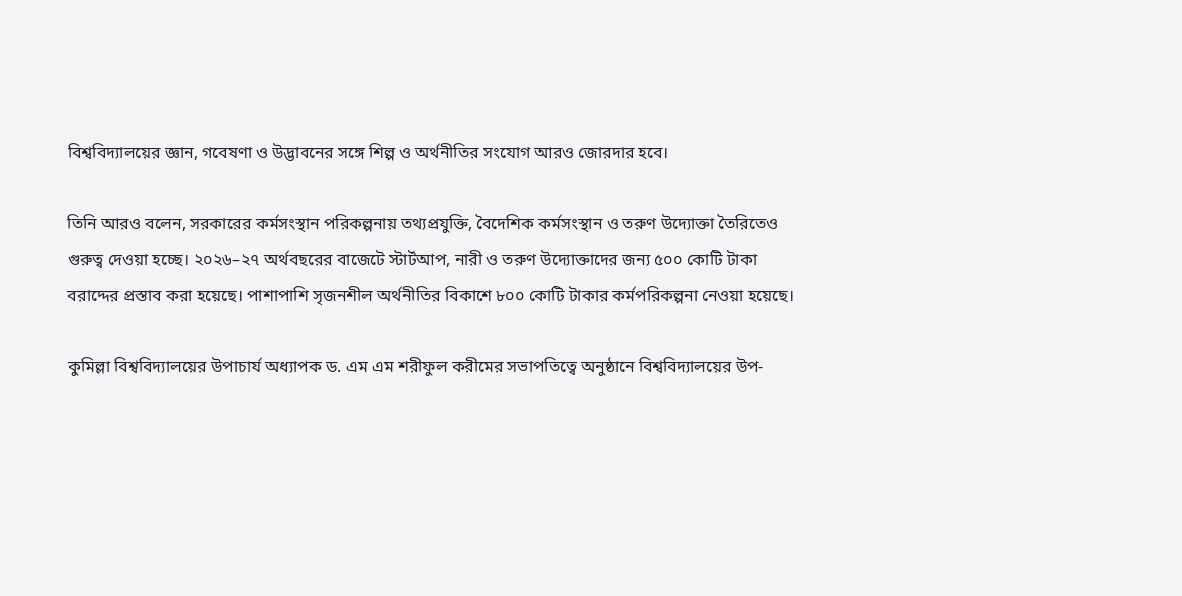বিশ্ববিদ্যালয়ের জ্ঞান, গবেষণা ও উদ্ভাবনের সঙ্গে শিল্প ও অর্থনীতির সংযোগ আরও জোরদার হবে।

তিনি আরও বলেন, সরকারের কর্মসংস্থান পরিকল্পনায় তথ্যপ্রযুক্তি, বৈদেশিক কর্মসংস্থান ও তরুণ উদ্যোক্তা তৈরিতেও গুরুত্ব দেওয়া হচ্ছে। ২০২৬–২৭ অর্থবছরের বাজেটে স্টার্টআপ, নারী ও তরুণ উদ্যোক্তাদের জন্য ৫০০ কোটি টাকা বরাদ্দের প্রস্তাব করা হয়েছে। পাশাপাশি সৃজনশীল অর্থনীতির বিকাশে ৮০০ কোটি টাকার কর্মপরিকল্পনা নেওয়া হয়েছে।

কুমিল্লা বিশ্ববিদ্যালয়ের উপাচার্য অধ্যাপক ড. এম এম শরীফুল করীমের সভাপতিত্বে অনুষ্ঠানে বিশ্ববিদ্যালয়ের উপ-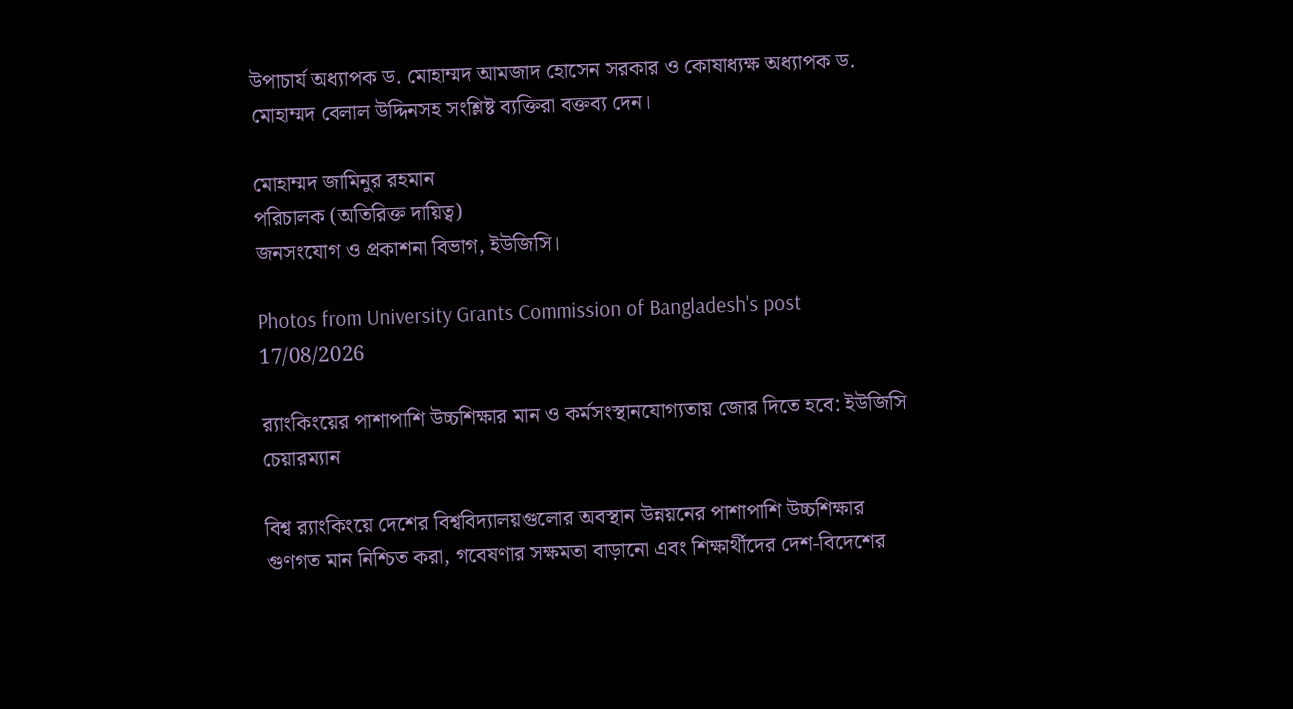উপাচার্য অধ্যাপক ড. মোহাম্মদ আমজাদ হোসেন সরকার ও কোষাধ্যক্ষ অধ্যাপক ড. মোহাম্মদ বেলাল উদ্দিনসহ সংশ্লিষ্ট ব্যক্তিরা বক্তব্য দেন।

মোহাম্মদ জামিনুর রহমান
পরিচালক (অতিরিক্ত দায়িত্ব)
জনসংযোগ ও প্রকাশনা বিভাগ, ইউজিসি।

Photos from University Grants Commission of Bangladesh's post 17/08/2026

র‍্যাংকিংয়ের পাশাপাশি উচ্চশিক্ষার মান ও কর্মসংস্থানযোগ্যতায় জোর দিতে হবে: ইউজিসি চেয়ারম্যান

বিশ্ব র‍্যাংকিংয়ে দেশের বিশ্ববিদ্যালয়গুলোর অবস্থান উন্নয়নের পাশাপাশি উচ্চশিক্ষার গুণগত মান নিশ্চিত করা, গবেষণার সক্ষমতা বাড়ানো এবং শিক্ষার্থীদের দেশ-বিদেশের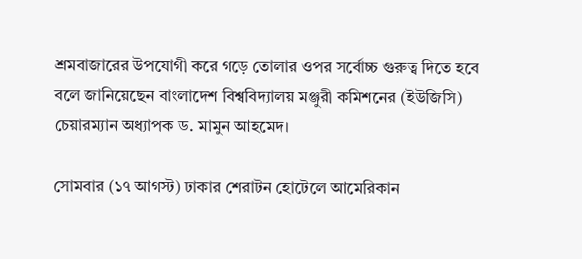শ্রমবাজারের উপযোগী করে গড়ে তোলার ওপর সর্বোচ্চ গুরুত্ব দিতে হবে বলে জানিয়েছেন বাংলাদেশ বিশ্ববিদ্যালয় মঞ্জুরী কমিশনের (ইউজিসি) চেয়ারম্যান অধ্যাপক ড. মামুন আহমেদ।

সোমবার (১৭ আগস্ট) ঢাকার শেরাটন হোটেলে আমেরিকান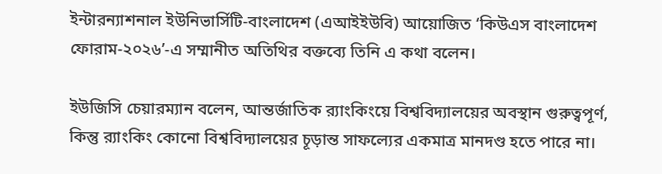ইন্টারন্যাশনাল ইউনিভার্সিটি-বাংলাদেশ (এআইইউবি) আয়োজিত ‘কিউএস বাংলাদেশ ফোরাম-২০২৬’-এ সম্মানীত অতিথির বক্তব্যে তিনি এ কথা বলেন।

ইউজিসি চেয়ারম্যান বলেন, আন্তর্জাতিক র‍্যাংকিংয়ে বিশ্ববিদ্যালয়ের অবস্থান গুরুত্বপূর্ণ, কিন্তু র‍্যাংকিং কোনো বিশ্ববিদ্যালয়ের চূড়ান্ত সাফল্যের একমাত্র মানদণ্ড হতে পারে না।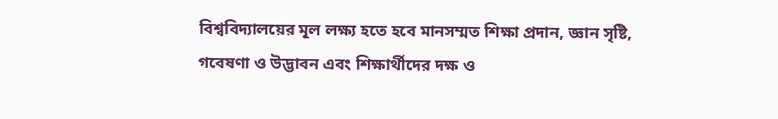বিশ্ববিদ্যালয়ের মূল লক্ষ্য হতে হবে মানসম্মত শিক্ষা প্রদান, জ্ঞান সৃষ্টি, গবেষণা ও উদ্ভাবন এবং শিক্ষার্থীদের দক্ষ ও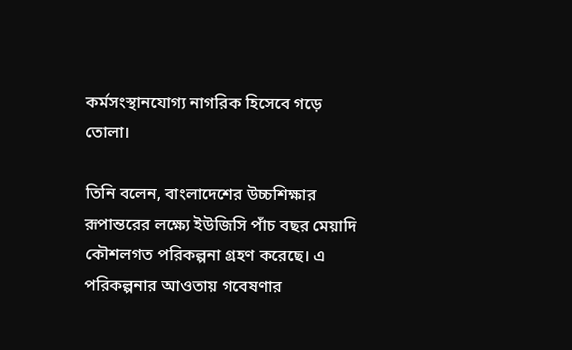কর্মসংস্থানযোগ্য নাগরিক হিসেবে গড়ে তোলা।

তিনি বলেন, বাংলাদেশের উচ্চশিক্ষার রূপান্তরের লক্ষ্যে ইউজিসি পাঁচ বছর মেয়াদি কৌশলগত পরিকল্পনা গ্রহণ করেছে। এ পরিকল্পনার আওতায় গবেষণার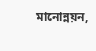মানোন্নয়ন,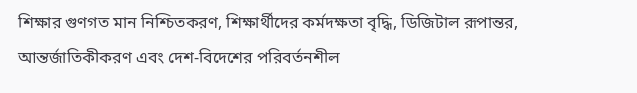শিক্ষার গুণগত মান নিশ্চিতকরণ, শিক্ষার্থীদের কর্মদক্ষতা বৃদ্ধি, ডিজিটাল রূপান্তর, আন্তর্জাতিকীকরণ এবং দেশ-বিদেশের পরিবর্তনশীল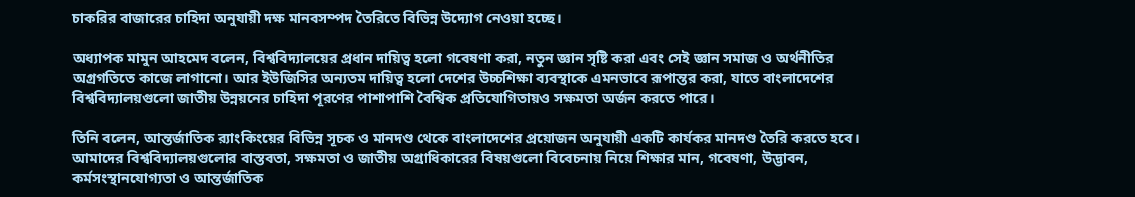চাকরির বাজারের চাহিদা অনুযায়ী দক্ষ মানবসম্পদ তৈরিতে বিভিন্ন উদ্যোগ নেওয়া হচ্ছে।

অধ্যাপক মামুন আহমেদ বলেন, বিশ্ববিদ্যালয়ের প্রধান দায়িত্ব হলো গবেষণা করা, নতুন জ্ঞান সৃষ্টি করা এবং সেই জ্ঞান সমাজ ও অর্থনীতির অগ্রগতিতে কাজে লাগানো। আর ইউজিসির অন্যতম দায়িত্ব হলো দেশের উচ্চশিক্ষা ব্যবস্থাকে এমনভাবে রূপান্তর করা, যাতে বাংলাদেশের বিশ্ববিদ্যালয়গুলো জাতীয় উন্নয়নের চাহিদা পূরণের পাশাপাশি বৈশ্বিক প্রতিযোগিতায়ও সক্ষমতা অর্জন করতে পারে।

তিনি বলেন, আন্তর্জাতিক র‍্যাংকিংয়ের বিভিন্ন সূচক ও মানদণ্ড থেকে বাংলাদেশের প্রয়োজন অনুযায়ী একটি কার্যকর মানদণ্ড তৈরি করতে হবে। আমাদের বিশ্ববিদ্যালয়গুলোর বাস্তবতা, সক্ষমতা ও জাতীয় অগ্রাধিকারের বিষয়গুলো বিবেচনায় নিয়ে শিক্ষার মান, গবেষণা, উদ্ভাবন, কর্মসংস্থানযোগ্যতা ও আন্তর্জাতিক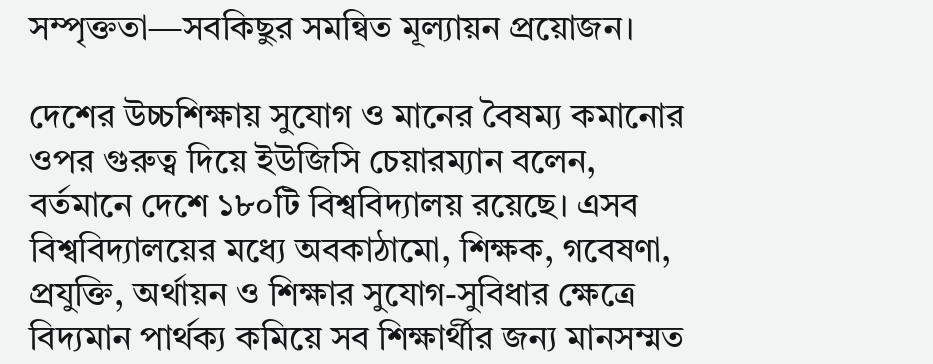সম্পৃক্ততা—সবকিছুর সমন্বিত মূল্যায়ন প্রয়োজন।

দেশের উচ্চশিক্ষায় সুযোগ ও মানের বৈষম্য কমানোর ওপর গুরুত্ব দিয়ে ইউজিসি চেয়ারম্যান বলেন, বর্তমানে দেশে ১৮০টি বিশ্ববিদ্যালয় রয়েছে। এসব বিশ্ববিদ্যালয়ের মধ্যে অবকাঠামো, শিক্ষক, গবেষণা, প্রযুক্তি, অর্থায়ন ও শিক্ষার সুযোগ-সুবিধার ক্ষেত্রে বিদ্যমান পার্থক্য কমিয়ে সব শিক্ষার্থীর জন্য মানসম্মত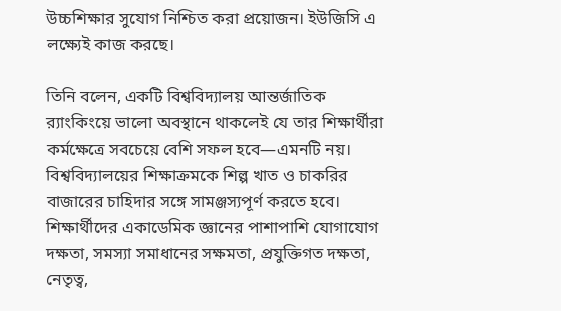উচ্চশিক্ষার সুযোগ নিশ্চিত করা প্রয়োজন। ইউজিসি এ লক্ষ্যেই কাজ করছে।

তিনি বলেন, একটি বিশ্ববিদ্যালয় আন্তর্জাতিক র‍্যাংকিংয়ে ভালো অবস্থানে থাকলেই যে তার শিক্ষার্থীরা কর্মক্ষেত্রে সবচেয়ে বেশি সফল হবে—এমনটি নয়। বিশ্ববিদ্যালয়ের শিক্ষাক্রমকে শিল্প খাত ও চাকরির বাজারের চাহিদার সঙ্গে সামঞ্জস্যপূর্ণ করতে হবে। শিক্ষার্থীদের একাডেমিক জ্ঞানের পাশাপাশি যোগাযোগ দক্ষতা, সমস্যা সমাধানের সক্ষমতা, প্রযুক্তিগত দক্ষতা, নেতৃত্ব,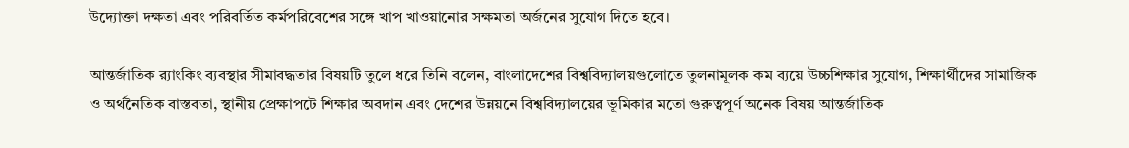উদ্যোক্তা দক্ষতা এবং পরিবর্তিত কর্মপরিবেশের সঙ্গে খাপ খাওয়ানোর সক্ষমতা অর্জনের সুযোগ দিতে হবে।

আন্তর্জাতিক র‍্যাংকিং ব্যবস্থার সীমাবদ্ধতার বিষয়টি তুলে ধরে তিনি বলেন, বাংলাদেশের বিশ্ববিদ্যালয়গুলোতে তুলনামূলক কম ব্যয়ে উচ্চশিক্ষার সুযোগ, শিক্ষার্থীদের সামাজিক ও অর্থনৈতিক বাস্তবতা, স্থানীয় প্রেক্ষাপটে শিক্ষার অবদান এবং দেশের উন্নয়নে বিশ্ববিদ্যালয়ের ভূমিকার মতো গুরুত্বপূর্ণ অনেক বিষয় আন্তর্জাতিক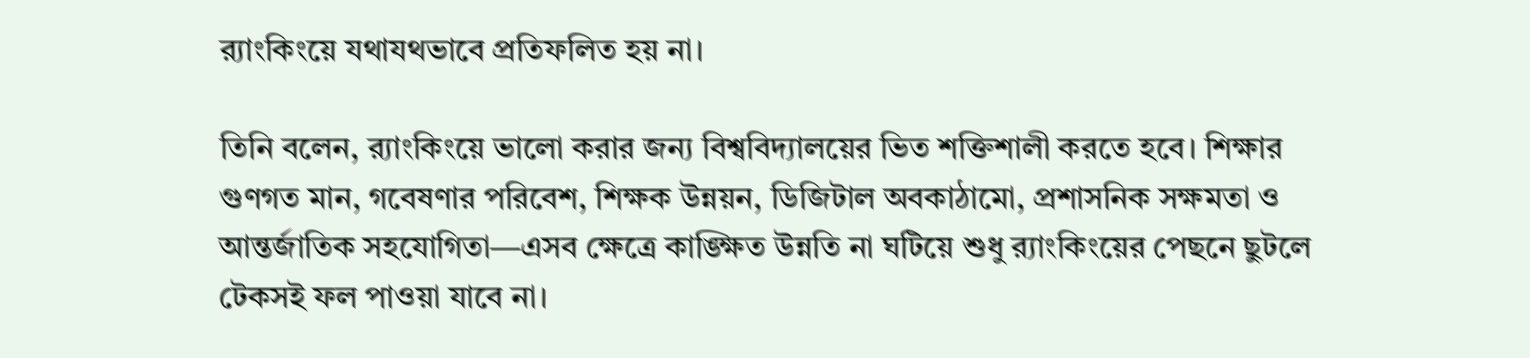র‍্যাংকিংয়ে যথাযথভাবে প্রতিফলিত হয় না।

তিনি বলেন, র‍্যাংকিংয়ে ভালো করার জন্য বিশ্ববিদ্যালয়ের ভিত শক্তিশালী করতে হবে। শিক্ষার গুণগত মান, গবেষণার পরিবেশ, শিক্ষক উন্নয়ন, ডিজিটাল অবকাঠামো, প্রশাসনিক সক্ষমতা ও আন্তর্জাতিক সহযোগিতা—এসব ক্ষেত্রে কাঙ্ক্ষিত উন্নতি না ঘটিয়ে শুধু র‍্যাংকিংয়ের পেছনে ছুটলে টেকসই ফল পাওয়া যাবে না।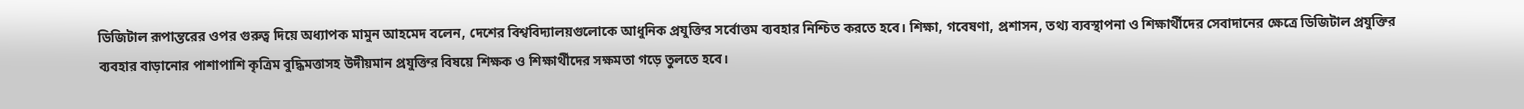ডিজিটাল রূপান্তরের ওপর গুরুত্ব দিয়ে অধ্যাপক মামুন আহমেদ বলেন, দেশের বিশ্ববিদ্যালয়গুলোকে আধুনিক প্রযুক্তির সর্বোত্তম ব্যবহার নিশ্চিত করতে হবে। শিক্ষা, গবেষণা, প্রশাসন, তথ্য ব্যবস্থাপনা ও শিক্ষার্থীদের সেবাদানের ক্ষেত্রে ডিজিটাল প্রযুক্তির ব্যবহার বাড়ানোর পাশাপাশি কৃত্রিম বুদ্ধিমত্তাসহ উদীয়মান প্রযুক্তির বিষয়ে শিক্ষক ও শিক্ষার্থীদের সক্ষমতা গড়ে তুলতে হবে।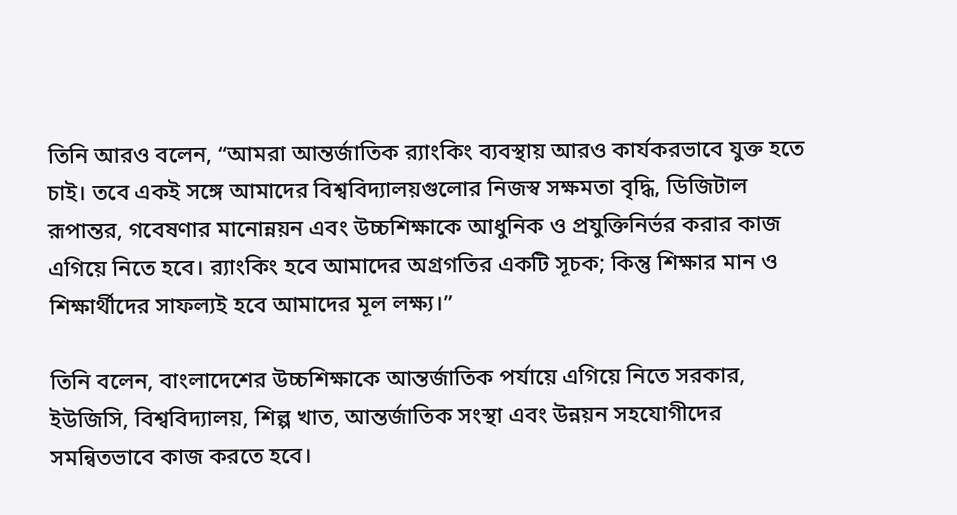তিনি আরও বলেন, “আমরা আন্তর্জাতিক র‍্যাংকিং ব্যবস্থায় আরও কার্যকরভাবে যুক্ত হতে চাই। তবে একই সঙ্গে আমাদের বিশ্ববিদ্যালয়গুলোর নিজস্ব সক্ষমতা বৃদ্ধি, ডিজিটাল রূপান্তর, গবেষণার মানোন্নয়ন এবং উচ্চশিক্ষাকে আধুনিক ও প্রযুক্তিনির্ভর করার কাজ এগিয়ে নিতে হবে। র‍্যাংকিং হবে আমাদের অগ্রগতির একটি সূচক; কিন্তু শিক্ষার মান ও শিক্ষার্থীদের সাফল্যই হবে আমাদের মূল লক্ষ্য।”

তিনি বলেন, বাংলাদেশের উচ্চশিক্ষাকে আন্তর্জাতিক পর্যায়ে এগিয়ে নিতে সরকার, ইউজিসি, বিশ্ববিদ্যালয়, শিল্প খাত, আন্তর্জাতিক সংস্থা এবং উন্নয়ন সহযোগীদের সমন্বিতভাবে কাজ করতে হবে।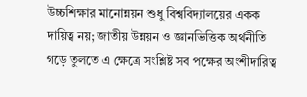উচ্চশিক্ষার মানোন্নয়ন শুধু বিশ্ববিদ্যালয়ের একক দায়িত্ব নয়; জাতীয় উন্নয়ন ও জ্ঞানভিত্তিক অর্থনীতি গড়ে তুলতে এ ক্ষেত্রে সংশ্লিষ্ট সব পক্ষের অংশীদারিত্ব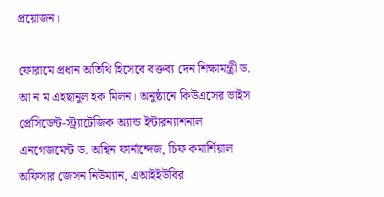প্রয়োজন।

ফোরামে প্রধান অতিথি হিসেবে বক্তব্য দেন শিক্ষামন্ত্রী ড. আ ন ম এহছানুল হক মিলন। অনুষ্ঠানে কিউএসের ভাইস প্রেসিডেন্ট-স্ট্র্যাটেজিক অ্যান্ড ইন্টারন্যাশনাল এনগেজমেন্ট ড. অশ্বিন ফার্নান্দেজ, চিফ কমার্শিয়াল অফিসার জেসন নিউম্যান, এআইইউবির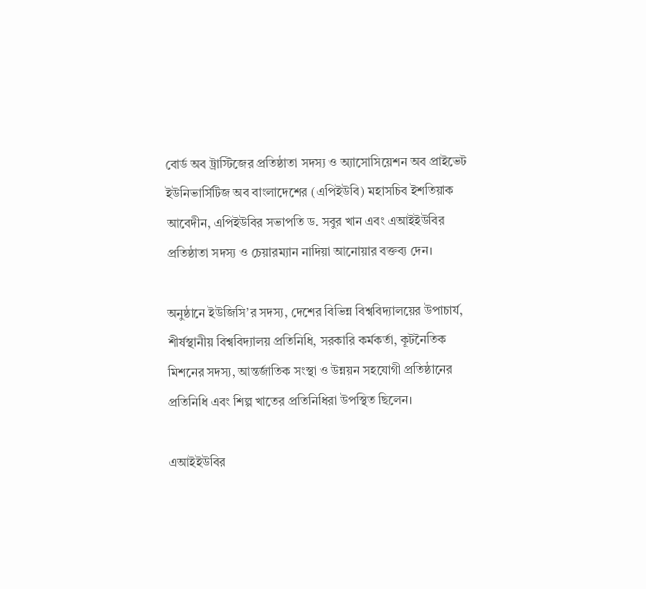বোর্ড অব ট্রাস্টিজের প্রতিষ্ঠাতা সদস্য ও অ্যাসোসিয়েশন অব প্রাইভেট ইউনিভার্সিটিজ অব বাংলাদেশের (এপিইউবি) মহাসচিব ইশতিয়াক আবেদীন, এপিইউবির সভাপতি ড. সবুর খান এবং এআইইউবির প্রতিষ্ঠাতা সদস্য ও চেয়ারম্যান নাদিয়া আনোয়ার বক্তব্য দেন।

অনুষ্ঠানে ইউজিসি’র সদস্য, দেশের বিভিন্ন বিশ্ববিদ্যালয়ের উপাচার্য, শীর্ষস্থানীয় বিশ্ববিদ্যালয় প্রতিনিধি, সরকারি কর্মকর্তা, কূটনৈতিক মিশনের সদস্য, আন্তর্জাতিক সংস্থা ও উন্নয়ন সহযোগী প্রতিষ্ঠানের প্রতিনিধি এবং শিল্প খাতের প্রতিনিধিরা উপস্থিত ছিলেন।

এআইইউবির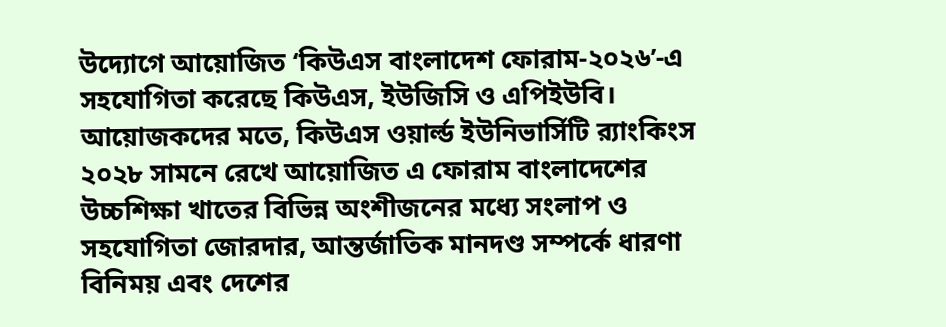উদ্যোগে আয়োজিত ‘কিউএস বাংলাদেশ ফোরাম-২০২৬’-এ সহযোগিতা করেছে কিউএস, ইউজিসি ও এপিইউবি। আয়োজকদের মতে, কিউএস ওয়ার্ল্ড ইউনিভার্সিটি র‍্যাংকিংস ২০২৮ সামনে রেখে আয়োজিত এ ফোরাম বাংলাদেশের উচ্চশিক্ষা খাতের বিভিন্ন অংশীজনের মধ্যে সংলাপ ও সহযোগিতা জোরদার, আন্তর্জাতিক মানদণ্ড সম্পর্কে ধারণা বিনিময় এবং দেশের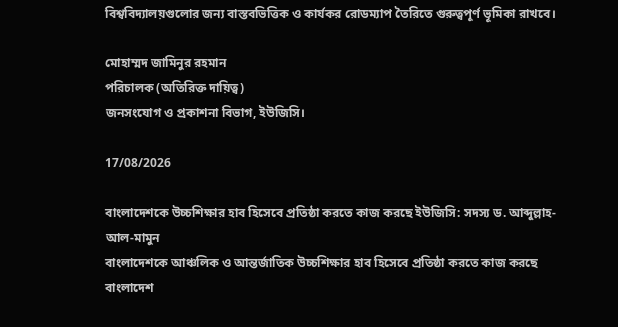বিশ্ববিদ্যালয়গুলোর জন্য বাস্তবভিত্তিক ও কার্যকর রোডম্যাপ তৈরিতে গুরুত্বপূর্ণ ভূমিকা রাখবে।

মোহাম্মদ জামিনুর রহমান
পরিচালক (অতিরিক্ত দায়িত্ব)
জনসংযোগ ও প্রকাশনা বিভাগ, ইউজিসি।

17/08/2026

বাংলাদেশকে উচ্চশিক্ষার হাব হিসেবে প্রতিষ্ঠা করতে কাজ করছে ইউজিসি: সদস্য ড. আব্দুল্লাহ-আল-মামুন
বাংলাদেশকে আঞ্চলিক ও আন্তর্জাতিক উচ্চশিক্ষার হাব হিসেবে প্রতিষ্ঠা করতে কাজ করছে বাংলাদেশ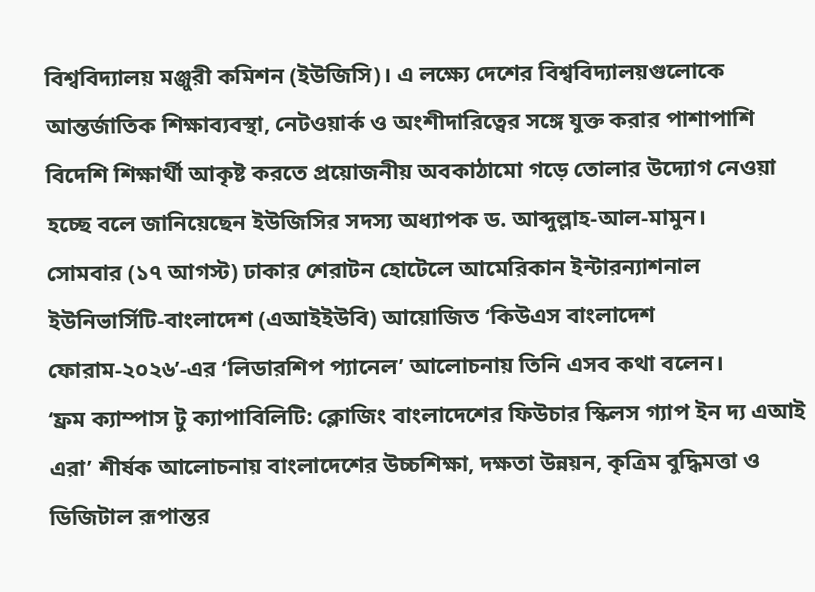বিশ্ববিদ্যালয় মঞ্জুরী কমিশন (ইউজিসি)। এ লক্ষ্যে দেশের বিশ্ববিদ্যালয়গুলোকে আন্তর্জাতিক শিক্ষাব্যবস্থা, নেটওয়ার্ক ও অংশীদারিত্বের সঙ্গে যুক্ত করার পাশাপাশি বিদেশি শিক্ষার্থী আকৃষ্ট করতে প্রয়োজনীয় অবকাঠামো গড়ে তোলার উদ্যোগ নেওয়া হচ্ছে বলে জানিয়েছেন ইউজিসির সদস্য অধ্যাপক ড. আব্দুল্লাহ-আল-মামুন।
সোমবার (১৭ আগস্ট) ঢাকার শেরাটন হোটেলে আমেরিকান ইন্টারন্যাশনাল ইউনিভার্সিটি-বাংলাদেশ (এআইইউবি) আয়োজিত ‘কিউএস বাংলাদেশ ফোরাম-২০২৬’-এর ‘লিডারশিপ প্যানেল’ আলোচনায় তিনি এসব কথা বলেন।
‘ফ্রম ক্যাম্পাস টু ক্যাপাবিলিটি: ক্লোজিং বাংলাদেশের ফিউচার স্কিলস গ্যাপ ইন দ্য এআই এরা’ শীর্ষক আলোচনায় বাংলাদেশের উচ্চশিক্ষা, দক্ষতা উন্নয়ন, কৃত্রিম বুদ্ধিমত্তা ও ডিজিটাল রূপান্তর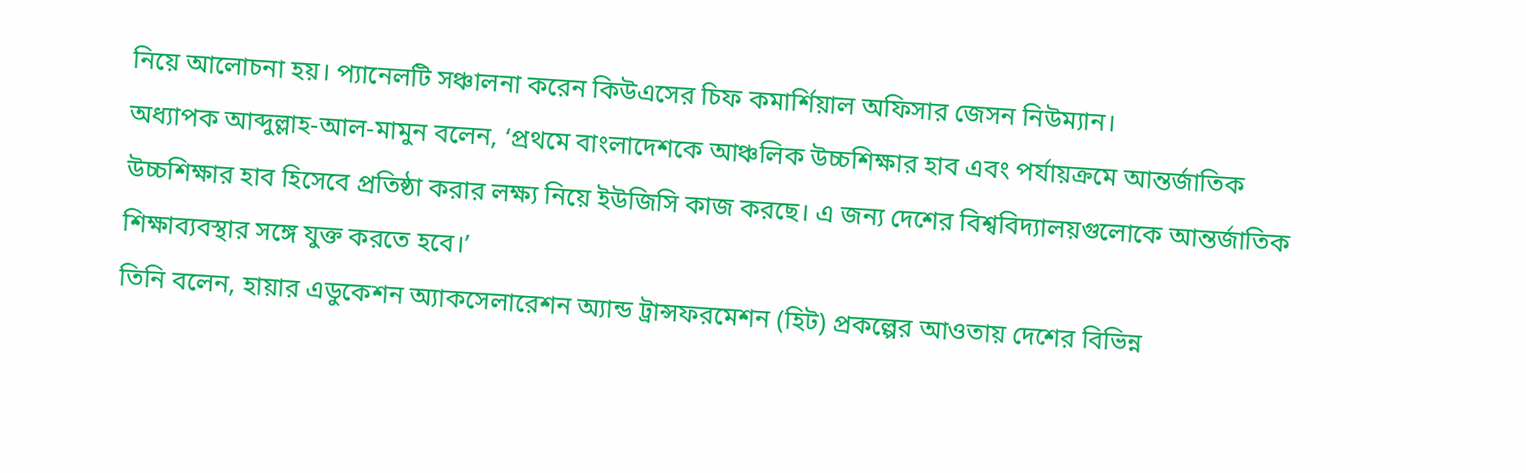নিয়ে আলোচনা হয়। প্যানেলটি সঞ্চালনা করেন কিউএসের চিফ কমার্শিয়াল অফিসার জেসন নিউম্যান।
অধ্যাপক আব্দুল্লাহ-আল-মামুন বলেন, ‘প্রথমে বাংলাদেশকে আঞ্চলিক উচ্চশিক্ষার হাব এবং পর্যায়ক্রমে আন্তর্জাতিক উচ্চশিক্ষার হাব হিসেবে প্রতিষ্ঠা করার লক্ষ্য নিয়ে ইউজিসি কাজ করছে। এ জন্য দেশের বিশ্ববিদ্যালয়গুলোকে আন্তর্জাতিক শিক্ষাব্যবস্থার সঙ্গে যুক্ত করতে হবে।’
তিনি বলেন, হায়ার এডুকেশন অ্যাকসেলারেশন অ্যান্ড ট্রান্সফরমেশন (হিট) প্রকল্পের আওতায় দেশের বিভিন্ন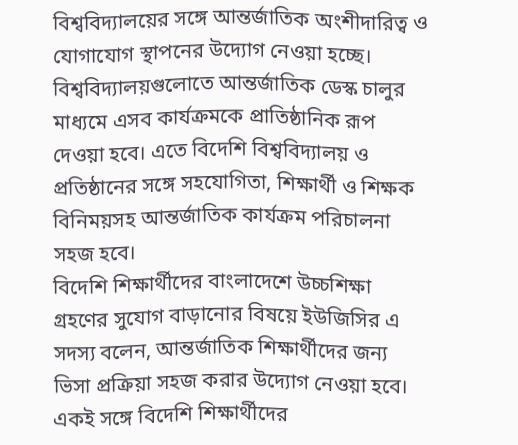বিশ্ববিদ্যালয়ের সঙ্গে আন্তর্জাতিক অংশীদারিত্ব ও যোগাযোগ স্থাপনের উদ্যোগ নেওয়া হচ্ছে। বিশ্ববিদ্যালয়গুলোতে আন্তর্জাতিক ডেস্ক চালুর মাধ্যমে এসব কার্যক্রমকে প্রাতিষ্ঠানিক রূপ দেওয়া হবে। এতে বিদেশি বিশ্ববিদ্যালয় ও প্রতিষ্ঠানের সঙ্গে সহযোগিতা, শিক্ষার্থী ও শিক্ষক বিনিময়সহ আন্তর্জাতিক কার্যক্রম পরিচালনা সহজ হবে।
বিদেশি শিক্ষার্থীদের বাংলাদেশে উচ্চশিক্ষা গ্রহণের সুযোগ বাড়ানোর বিষয়ে ইউজিসির এ সদস্য বলেন, আন্তর্জাতিক শিক্ষার্থীদের জন্য ভিসা প্রক্রিয়া সহজ করার উদ্যোগ নেওয়া হবে। একই সঙ্গে বিদেশি শিক্ষার্থীদের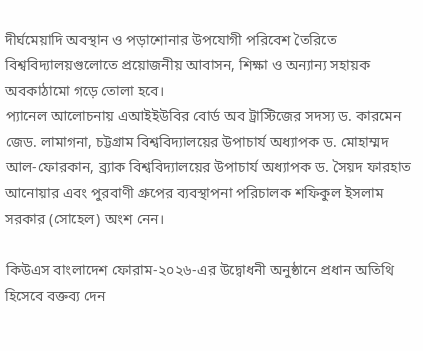দীর্ঘমেয়াদি অবস্থান ও পড়াশোনার উপযোগী পরিবেশ তৈরিতে বিশ্ববিদ্যালয়গুলোতে প্রয়োজনীয় আবাসন, শিক্ষা ও অন্যান্য সহায়ক অবকাঠামো গড়ে তোলা হবে।
প্যানেল আলোচনায় এআইইউবির বোর্ড অব ট্রাস্টিজের সদস্য ড. কারমেন জেড. লামাগনা, চট্টগ্রাম বিশ্ববিদ্যালয়ের উপাচার্য অধ্যাপক ড. মোহাম্মদ আল-ফোরকান, ব্র্যাক বিশ্ববিদ্যালয়ের উপাচার্য অধ্যাপক ড. সৈয়দ ফারহাত আনোয়ার এবং পুরবাণী গ্রুপের ব্যবস্থাপনা পরিচালক শফিকুল ইসলাম সরকার (সোহেল) অংশ নেন।

কিউএস বাংলাদেশ ফোরাম-২০২৬-এর উদ্বোধনী অনুষ্ঠানে প্রধান অতিথি হিসেবে বক্তব্য দেন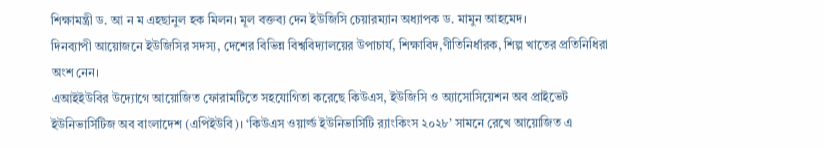শিক্ষামন্ত্রী ড. আ ন ম এহছানুল হক মিলন। মূল বক্তব্য দেন ইউজিসি চেয়ারম্যান অধ্যাপক ড. মামুন আহমেদ।
দিনব্যাপী আয়োজনে ইউজিসির সদস্য, দেশের বিভিন্ন বিশ্ববিদ্যালয়ের উপাচার্য, শিক্ষাবিদ,ণীতিনির্ধারক, শিল্প খাতের প্রতিনিধিরা অংশ নেন।
এআইইউবির উদ্যোগে আয়োজিত ফোরামটিতে সহযোগিতা করেছে কিউএস, ইউজিসি ও অ্যাসোসিয়েশন অব প্রাইভেট ইউনিভার্সিটিজ অব বাংলাদেশ (এপিইউবি)। ‘কিউএস ওয়ার্ল্ড ইউনিভার্সিটি র‍্যাংকিংস ২০২৮’ সামনে রেখে আয়োজিত এ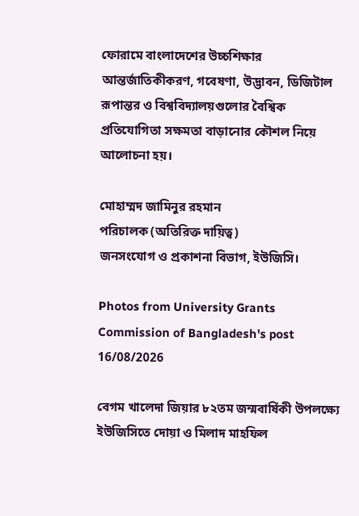ফোরামে বাংলাদেশের উচ্চশিক্ষার আন্তর্জাতিকীকরণ, গবেষণা, উদ্ভাবন, ডিজিটাল রূপান্তর ও বিশ্ববিদ্যালয়গুলোর বৈশ্বিক প্রতিযোগিতা সক্ষমতা বাড়ানোর কৌশল নিয়ে আলোচনা হয়।

মোহাম্মদ জামিনুর রহমান
পরিচালক (অতিরিক্ত দায়িত্ব)
জনসংযোগ ও প্রকাশনা বিভাগ, ইউজিসি।

Photos from University Grants Commission of Bangladesh's post 16/08/2026

বেগম খালেদা জিয়ার ৮২তম জন্মবার্ষিকী উপলক্ষ্যে ইউজিসিতে দোয়া ও মিলাদ মাহফিল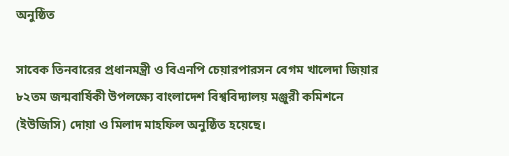অনুষ্ঠিত

সাবেক তিনবারের প্রধানমন্ত্রী ও বিএনপি চেয়ারপারসন বেগম খালেদা জিয়ার ৮২তম জন্মবার্ষিকী উপলক্ষ্যে বাংলাদেশ বিশ্ববিদ্যালয় মঞ্জুরী কমিশনে (ইউজিসি) দোয়া ও মিলাদ মাহফিল অনুষ্ঠিত হয়েছে।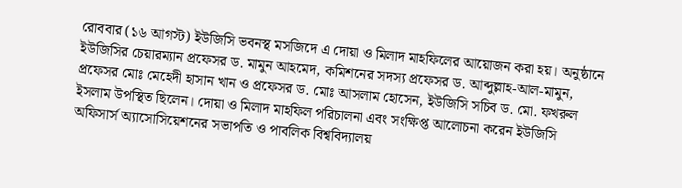রোববার (১৬ আগস্ট) ইউজিসি ভবনস্থ মসজিদে এ দোয়া ও মিলাদ মাহফিলের আয়োজন করা হয়। অনুষ্ঠানে ইউজিসির চেয়ারম্যান প্রফেসর ড. মামুন আহমেদ, কমিশনের সদস্য প্রফেসর ড. আব্দুল্লাহ-আল-মামুন, প্রফেসর মোঃ মেহেদী হাসান খান ও প্রফেসর ড. মোঃ আসলাম হোসেন, ইউজিসি সচিব ড. মো. ফখরুল ইসলাম উপস্থিত ছিলেন। দোয়া ও মিলাদ মাহফিল পরিচালনা এবং সংক্ষিপ্ত আলোচনা করেন ইউজিসি অফিসার্স অ্যাসোসিয়েশনের সভাপতি ও পাবলিক বিশ্ববিদ্যালয়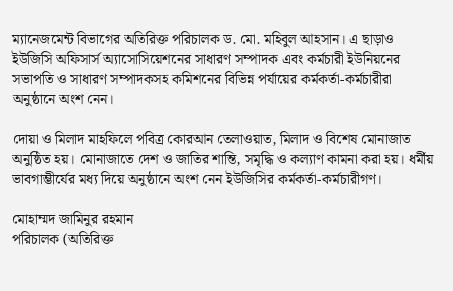ম্যানেজমেন্ট বিভাগের অতিরিক্ত পরিচালক ড. মো. মহিবুল আহসান। এ ছাড়াও ইউজিসি অফিসার্স অ্যাসোসিয়েশনের সাধারণ সম্পাদক এবং কর্মচারী ইউনিয়নের সভাপতি ও সাধারণ সম্পাদকসহ কমিশনের বিভিন্ন পর্যায়ের কর্মকর্তা-কর্মচারীরা অনুষ্ঠানে অংশ নেন।

দোয়া ও মিলাদ মাহফিলে পবিত্র কোরআন তেলাওয়াত, মিলাদ ও বিশেষ মোনাজাত অনুষ্ঠিত হয়। মোনাজাতে দেশ ও জাতির শান্তি, সমৃদ্ধি ও কল্যাণ কামনা করা হয়। ধর্মীয় ভাবগাম্ভীর্যের মধ্য দিয়ে অনুষ্ঠানে অংশ নেন ইউজিসির কর্মকর্তা-কর্মচারীগণ।

মোহাম্মদ জামিনুর রহমান
পরিচালক (অতিরিক্ত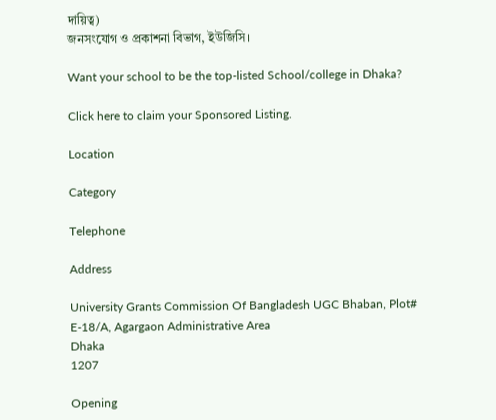দায়িত্ব)
জনসংযোগ ও প্রকাশনা বিভাগ, ইউজিসি।

Want your school to be the top-listed School/college in Dhaka?

Click here to claim your Sponsored Listing.

Location

Category

Telephone

Address

University Grants Commission Of Bangladesh UGC Bhaban, Plot# E-18/A, Agargaon Administrative Area
Dhaka
1207

Opening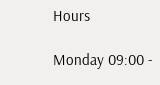Hours

Monday 09:00 -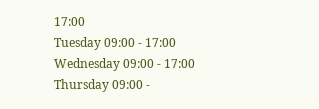17:00
Tuesday 09:00 - 17:00
Wednesday 09:00 - 17:00
Thursday 09:00 -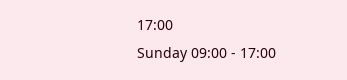17:00
Sunday 09:00 - 17:00